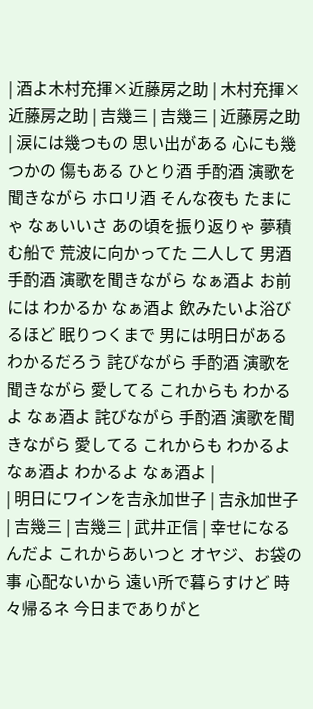| 酒よ木村充揮×近藤房之助 | 木村充揮×近藤房之助 | 吉幾三 | 吉幾三 | 近藤房之助 | 涙には幾つもの 思い出がある 心にも幾つかの 傷もある ひとり酒 手酌酒 演歌を聞きながら ホロリ酒 そんな夜も たまにゃ なぁいいさ あの頃を振り返りゃ 夢積む船で 荒波に向かってた 二人して 男酒 手酌酒 演歌を聞きながら なぁ酒よ お前には わかるか なぁ酒よ 飲みたいよ浴びるほど 眠りつくまで 男には明日がある わかるだろう 詫びながら 手酌酒 演歌を聞きながら 愛してる これからも わかるよ なぁ酒よ 詫びながら 手酌酒 演歌を聞きながら 愛してる これからも わかるよ なぁ酒よ わかるよ なぁ酒よ |
| 明日にワインを吉永加世子 | 吉永加世子 | 吉幾三 | 吉幾三 | 武井正信 | 幸せになるんだよ これからあいつと オヤジ、お袋の事 心配ないから 遠い所で暮らすけど 時々帰るネ 今日までありがと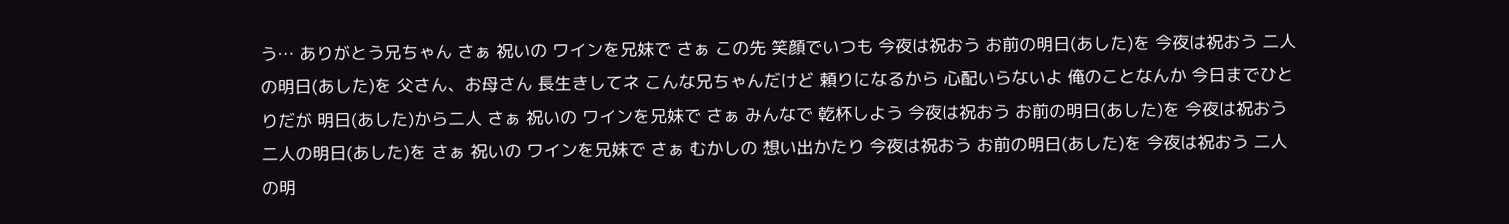う… ありがとう兄ちゃん さぁ 祝いの ワインを兄妹で さぁ この先 笑顔でいつも 今夜は祝おう お前の明日(あした)を 今夜は祝おう 二人の明日(あした)を 父さん、お母さん 長生きしてネ こんな兄ちゃんだけど 頼りになるから 心配いらないよ 俺のことなんか 今日までひとりだが 明日(あした)から二人 さぁ 祝いの ワインを兄妹で さぁ みんなで 乾杯しよう 今夜は祝おう お前の明日(あした)を 今夜は祝おう 二人の明日(あした)を さぁ 祝いの ワインを兄妹で さぁ むかしの 想い出かたり 今夜は祝おう お前の明日(あした)を 今夜は祝おう 二人の明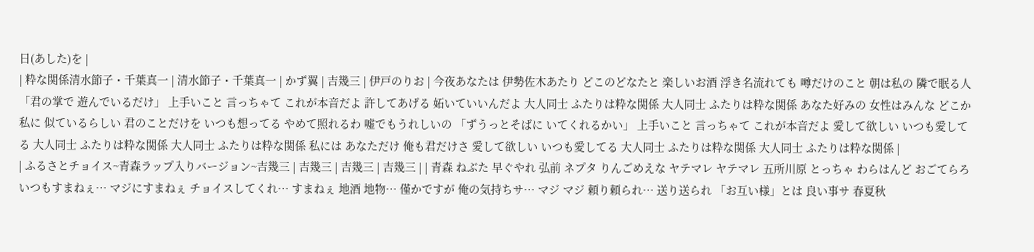日(あした)を |
| 粋な関係清水節子・千葉真一 | 清水節子・千葉真一 | かず翼 | 吉幾三 | 伊戸のりお | 今夜あなたは 伊勢佐木あたり どこのどなたと 楽しいお酒 浮き名流れても 噂だけのこと 朝は私の 隣で眠る人 「君の掌で 遊んでいるだけ」 上手いこと 言っちゃて これが本音だよ 許してあげる 妬いていいんだよ 大人同士 ふたりは粋な関係 大人同士 ふたりは粋な関係 あなた好みの 女性はみんな どこか私に 似ているらしい 君のことだけを いつも想ってる やめて照れるわ 嘘でもうれしいの 「ずうっとそばに いてくれるかい」 上手いこと 言っちゃて これが本音だよ 愛して欲しい いつも愛してる 大人同士 ふたりは粋な関係 大人同士 ふたりは粋な関係 私には あなただけ 俺も君だけさ 愛して欲しい いつも愛してる 大人同士 ふたりは粋な関係 大人同士 ふたりは粋な関係 |
| ふるさとチョイス~青森ラップ入りバージョン~吉幾三 | 吉幾三 | 吉幾三 | 吉幾三 | | 青森 ねぶた 早ぐやれ 弘前 ネプタ りんごめえな ヤテマレ ヤテマレ 五所川原 とっちゃ わらはんど おごてらろ いつもすまねぇ… マジにすまねぇ チョイスしてくれ… すまねぇ 地酒 地物… 僅かですが 俺の気持ちサ… マジ マジ 頼り頼られ… 送り送られ 「お互い様」とは 良い事サ 春夏秋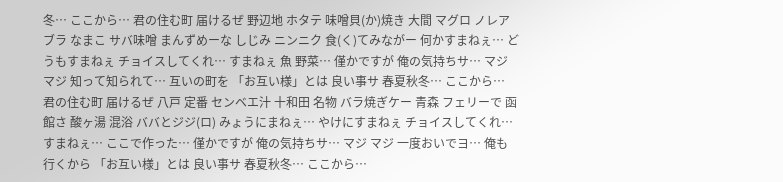冬… ここから… 君の住む町 届けるぜ 野辺地 ホタテ 味噌貝(か)焼き 大間 マグロ ノレアブラ なまこ サバ味噌 まんずめーな しじみ ニンニク 食(く)てみながー 何かすまねぇ… どうもすまねぇ チョイスしてくれ… すまねぇ 魚 野菜… 僅かですが 俺の気持ちサ… マジ マジ 知って知られて… 互いの町を 「お互い様」とは 良い事サ 春夏秋冬… ここから… 君の住む町 届けるぜ 八戸 定番 センベエ汁 十和田 名物 バラ焼ぎケー 青森 フェリーで 函館さ 酸ヶ湯 混浴 ババとジジ(ロ) みょうにまねぇ… やけにすまねぇ チョイスしてくれ… すまねぇ… ここで作った… 僅かですが 俺の気持ちサ… マジ マジ 一度おいでヨ… 俺も行くから 「お互い様」とは 良い事サ 春夏秋冬… ここから…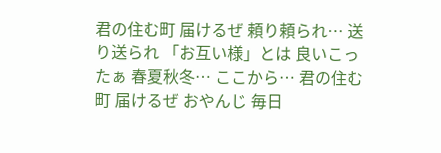君の住む町 届けるぜ 頼り頼られ… 送り送られ 「お互い様」とは 良いこったぁ 春夏秋冬… ここから… 君の住む町 届けるぜ おやんじ 毎日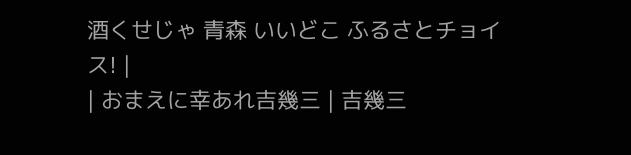酒くせじゃ 青森 いいどこ ふるさとチョイス! |
| おまえに幸あれ吉幾三 | 吉幾三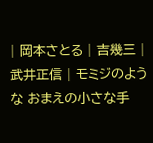| 岡本さとる | 吉幾三 | 武井正信 | モミジのような おまえの小さな手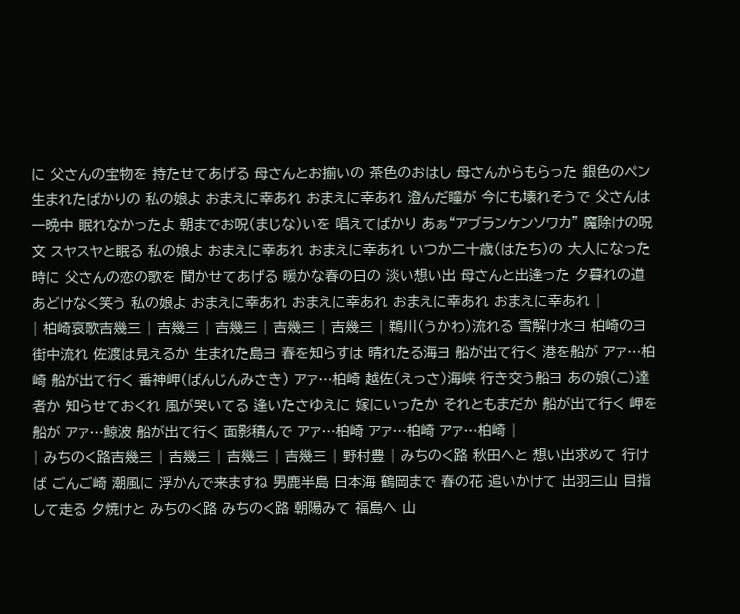に 父さんの宝物を 持たせてあげる 母さんとお揃いの 茶色のおはし 母さんからもらった 銀色のペン 生まれたばかりの 私の娘よ おまえに幸あれ おまえに幸あれ 澄んだ瞳が 今にも壊れそうで 父さんは一晩中 眠れなかったよ 朝までお呪(まじな)いを 唱えてばかり あぁ“アブランケンソワカ” 魔除けの呪文 スヤスヤと眠る 私の娘よ おまえに幸あれ おまえに幸あれ いつか二十歳(はたち)の 大人になった時に 父さんの恋の歌を 聞かせてあげる 暖かな春の日の 淡い想い出 母さんと出逢った 夕暮れの道 あどけなく笑う 私の娘よ おまえに幸あれ おまえに幸あれ おまえに幸あれ おまえに幸あれ |
| 柏崎哀歌吉幾三 | 吉幾三 | 吉幾三 | 吉幾三 | 吉幾三 | 鵜川(うかわ)流れる 雪解け水ヨ 柏崎のヨ 街中流れ 佐渡は見えるか 生まれた島ヨ 春を知らすは 晴れたる海ヨ 船が出て行く 港を船が アァ…柏崎 船が出て行く 番神岬(ばんじんみさき) アァ…柏崎 越佐(えっさ)海峡 行き交う船ヨ あの娘(こ)達者か 知らせておくれ 風が哭いてる 逢いたさゆえに 嫁にいったか それともまだか 船が出て行く 岬を船が アァ…鯨波 船が出て行く 面影積んで アァ…柏崎 アァ…柏崎 アァ…柏崎 |
| みちのく路吉幾三 | 吉幾三 | 吉幾三 | 吉幾三 | 野村豊 | みちのく路 秋田へと 想い出求めて 行けば ごんご崎 潮風に 浮かんで来ますね 男鹿半島 日本海 鶴岡まで 春の花 追いかけて 出羽三山 目指して走る 夕焼けと みちのく路 みちのく路 朝陽みて 福島へ 山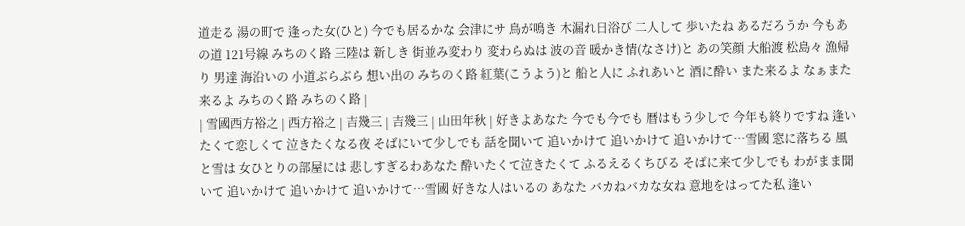道走る 湯の町で 逢った女(ひと) 今でも居るかな 会津にサ 鳥が鳴き 木漏れ日浴び 二人して 歩いたね あるだろうか 今もあの道 121号線 みちのく路 三陸は 新しき 街並み変わり 変わらぬは 波の音 暖かき情(なさけ)と あの笑顔 大船渡 松島々 漁帰り 男達 海沿いの 小道ぶらぶら 想い出の みちのく路 紅葉(こうよう)と 船と人に ふれあいと 酒に酔い また来るよ なぁまた来るよ みちのく路 みちのく路 |
| 雪國西方裕之 | 西方裕之 | 吉幾三 | 吉幾三 | 山田年秋 | 好きよあなた 今でも今でも 暦はもう少しで 今年も終りですね 逢いたくて恋しくて 泣きたくなる夜 そばにいて少しでも 話を聞いて 追いかけて 追いかけて 追いかけて…雪國 窓に落ちる 風と雪は 女ひとりの部屋には 悲しすぎるわあなた 酔いたくて泣きたくて ふるえるくちびる そばに来て少しでも わがまま聞いて 追いかけて 追いかけて 追いかけて…雪國 好きな人はいるの あなた バカねバカな女ね 意地をはってた私 逢い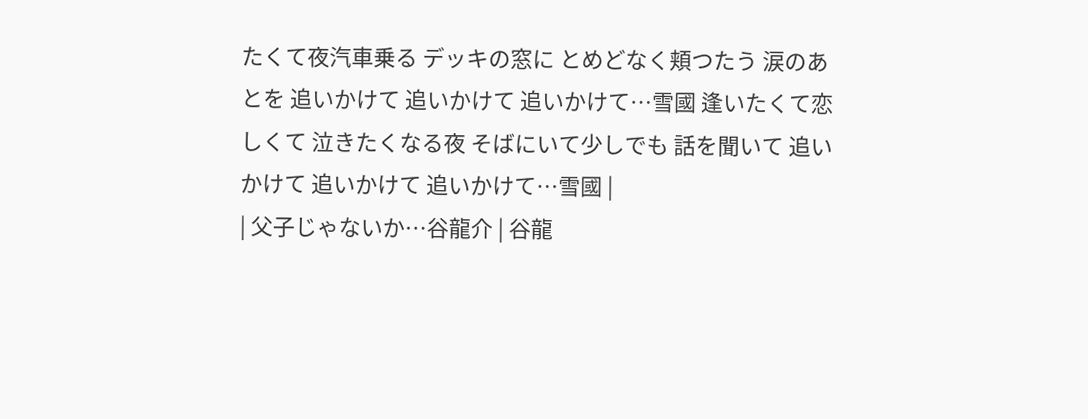たくて夜汽車乗る デッキの窓に とめどなく頬つたう 涙のあとを 追いかけて 追いかけて 追いかけて…雪國 逢いたくて恋しくて 泣きたくなる夜 そばにいて少しでも 話を聞いて 追いかけて 追いかけて 追いかけて…雪國 |
| 父子じゃないか…谷龍介 | 谷龍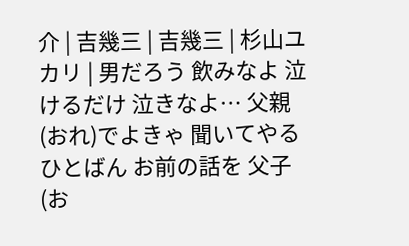介 | 吉幾三 | 吉幾三 | 杉山ユカリ | 男だろう 飲みなよ 泣けるだけ 泣きなよ… 父親(おれ)でよきゃ 聞いてやる ひとばん お前の話を 父子(お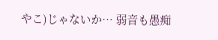やこ)じゃないか… 弱音も愚痴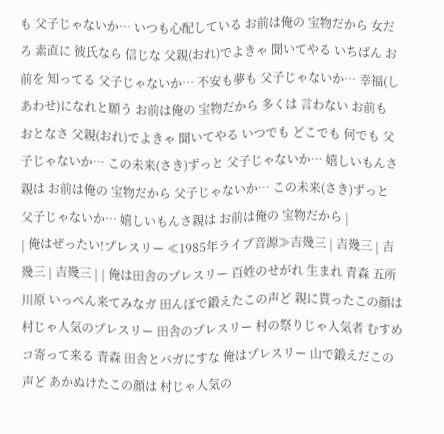も 父子じゃないか… いつも心配している お前は俺の 宝物だから 女だろ 素直に 彼氏なら 信じな 父親(おれ)でよきゃ 聞いてやる いちばん お前を 知ってる 父子じゃないか… 不安も夢も 父子じゃないか… 幸福(しあわせ)になれと願う お前は俺の 宝物だから 多くは 言わない お前も おとなさ 父親(おれ)でよきゃ 聞いてやる いつでも どこでも 何でも 父子じゃないか… この未来(さき)ずっと 父子じゃないか… 嬉しいもんさ親は お前は俺の 宝物だから 父子じゃないか… この未来(さき)ずっと 父子じゃないか… 嬉しいもんさ親は お前は俺の 宝物だから |
| 俺はぜったい!プレスリー ≪1985年ライブ音源≫吉幾三 | 吉幾三 | 吉幾三 | 吉幾三 | | 俺は田舎のプレスリー 百姓のせがれ 生まれ 青森 五所川原 いっぺん来てみなガ 田んぼで鍛えたこの声ど 親に貰ったこの顔は 村じゃ人気のプレスリー 田舎のプレスリー 村の祭りじゃ人気者 むすめコ寄って来る 青森 田舎とバガにすな 俺はプレスリー 山で鍛えだこの声ど あかぬけたこの顔は 村じゃ人気の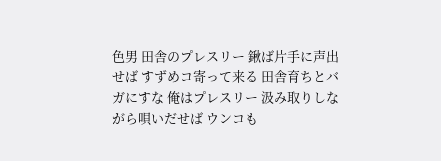色男 田舎のプレスリー 鍬ば片手に声出せば すずめコ寄って来る 田舎育ちとバガにすな 俺はプレスリー 汲み取りしながら唄いだせば ウンコも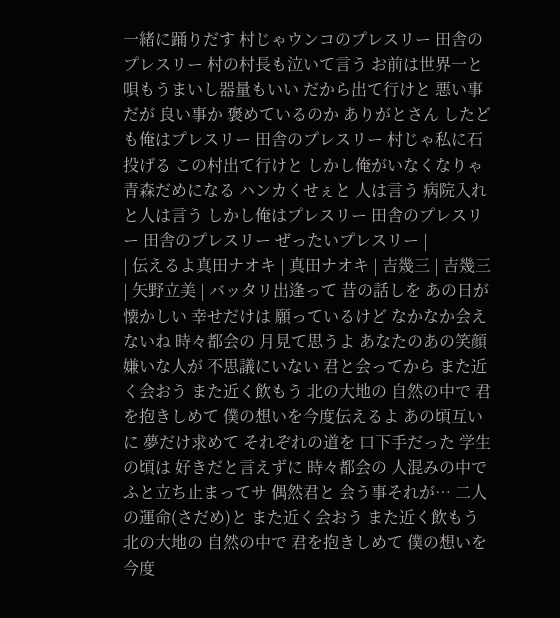一緒に踊りだす 村じゃウンコのプレスリー 田舎のプレスリー 村の村長も泣いて言う お前は世界一と 唄もうまいし器量もいい だから出て行けと 悪い事だが 良い事か 褒めているのか ありがとさん したども俺はプレスリー 田舎のプレスリー 村じゃ私に石投げる この村出て行けと しかし俺がいなくなりゃ 青森だめになる ハンカくせぇと 人は言う 病院入れと人は言う しかし俺はプレスリー 田舎のプレスリー 田舎のプレスリー ぜったいプレスリー |
| 伝えるよ真田ナオキ | 真田ナオキ | 吉幾三 | 吉幾三 | 矢野立美 | バッタリ出逢って 昔の話しを あの日が懐かしい 幸せだけは 願っているけど なかなか会えないね 時々都会の 月見て思うよ あなたのあの笑顔 嫌いな人が 不思議にいない 君と会ってから また近く会おう また近く飲もう 北の大地の 自然の中で 君を抱きしめて 僕の想いを今度伝えるよ あの頃互いに 夢だけ求めて それぞれの道を 口下手だった 学生の頃は 好きだと言えずに 時々都会の 人混みの中で ふと立ち止まってサ 偶然君と 会う事それが… 二人の運命(さだめ)と また近く会おう また近く飲もう 北の大地の 自然の中で 君を抱きしめて 僕の想いを今度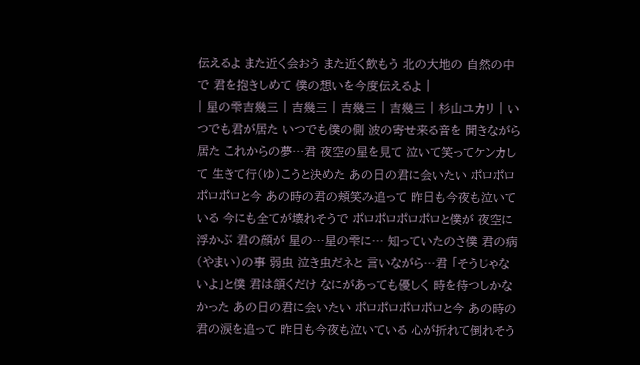伝えるよ また近く会おう また近く飲もう 北の大地の 自然の中で 君を抱きしめて 僕の想いを今度伝えるよ |
| 星の雫吉幾三 | 吉幾三 | 吉幾三 | 吉幾三 | 杉山ユカリ | いつでも君が居た いつでも僕の側 波の寄せ来る音を 聞きながら居た これからの夢…君 夜空の星を見て 泣いて笑ってケンカして 生きて行(ゆ)こうと決めた あの日の君に会いたい ポロポロポロポロと今 あの時の君の頬笑み追って 昨日も今夜も泣いている 今にも全てが壊れそうで ポロポロポロポロと僕が 夜空に浮かぶ 君の顔が 星の…星の雫に… 知っていたのさ僕 君の病(やまい)の事 弱虫 泣き虫だネと 言いながら…君 「そうじゃないよ」と僕 君は頷くだけ なにがあっても優しく 時を待つしかなかった あの日の君に会いたい ポロポロポロポロと今 あの時の君の涙を追って 昨日も今夜も泣いている 心が折れて倒れそう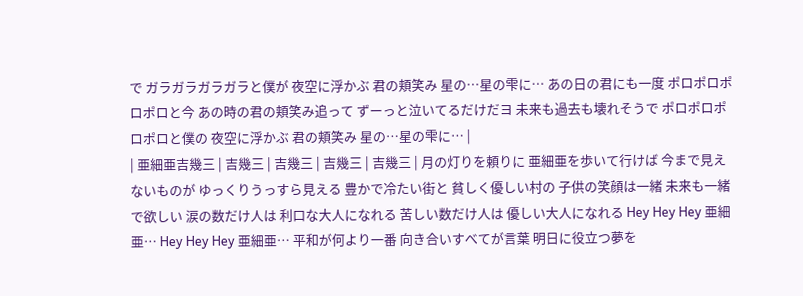で ガラガラガラガラと僕が 夜空に浮かぶ 君の頬笑み 星の…星の雫に… あの日の君にも一度 ポロポロポロポロと今 あの時の君の頬笑み追って ずーっと泣いてるだけだヨ 未来も過去も壊れそうで ポロポロポロポロと僕の 夜空に浮かぶ 君の頬笑み 星の…星の雫に… |
| 亜細亜吉幾三 | 吉幾三 | 吉幾三 | 吉幾三 | 吉幾三 | 月の灯りを頼りに 亜細亜を歩いて行けば 今まで見えないものが ゆっくりうっすら見える 豊かで冷たい街と 貧しく優しい村の 子供の笑顔は一緒 未来も一緒で欲しい 涙の数だけ人は 利口な大人になれる 苦しい数だけ人は 優しい大人になれる Hey Hey Hey 亜細亜… Hey Hey Hey 亜細亜… 平和が何より一番 向き合いすべてが言葉 明日に役立つ夢を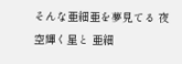そんな亜細亜を夢見てる 夜空輝く星と 亜細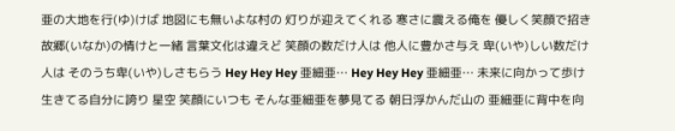亜の大地を行(ゆ)けば 地図にも無いよな村の 灯りが迎えてくれる 寒さに震える俺を 優しく笑顔で招き 故郷(いなか)の情けと一緒 言葉文化は違えど 笑顔の数だけ人は 他人に豊かさ与え 卑(いや)しい数だけ人は そのうち卑(いや)しさもらう Hey Hey Hey 亜細亜… Hey Hey Hey 亜細亜… 未来に向かって歩け 生きてる自分に誇り 星空 笑顔にいつも そんな亜細亜を夢見てる 朝日浮かんだ山の 亜細亜に背中を向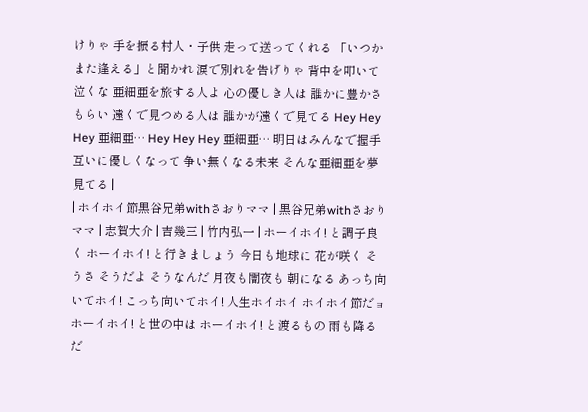けりゃ 手を振る村人・子供 走って送ってくれる 「いつかまた逢える」と聞かれ 涙で別れを告げりゃ 背中を叩いて泣くな 亜細亜を旅する人よ 心の優しき人は 誰かに豊かさもらい 遠くで見つめる人は 誰かが遠くで見てる Hey Hey Hey 亜細亜… Hey Hey Hey 亜細亜… 明日はみんなで握手 互いに優しくなって 争い無くなる未来 そんな亜細亜を夢見てる |
| ホイホイ節黒谷兄弟withさおりママ | 黒谷兄弟withさおりママ | 志賀大介 | 吉幾三 | 竹内弘一 | ホーイホイ! と調子良く ホーイホイ! と行きましょう 今日も地球に 花が咲く そうさ そうだよ そうなんだ 月夜も闇夜も 朝になる あっち向いてホイ! こっち向いてホイ! 人生ホイホイ ホイホイ節だョ ホーイホイ! と世の中は ホーイホイ! と渡るもの 雨も降るだ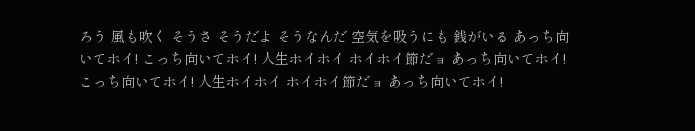ろう 風も吹く そうさ そうだよ そうなんだ 空気を吸うにも 銭がいる あっち向いてホイ! こっち向いてホイ! 人生ホイホイ ホイホイ節だョ あっち向いてホイ! こっち向いてホイ! 人生ホイホイ ホイホイ節だョ あっち向いてホイ!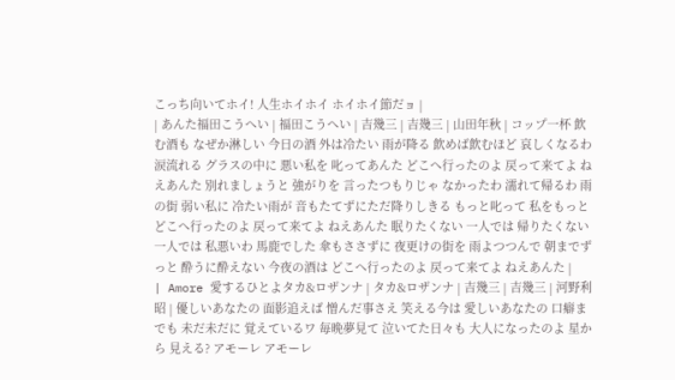こっち向いてホイ! 人生ホイホイ ホイホイ節だョ |
| あんた福田こうへい | 福田こうへい | 吉幾三 | 吉幾三 | 山田年秋 | コップ一杯 飲む酒も なぜか淋しい 今日の酒 外は冷たい 雨が降る 飲めば飲むほど 哀しくなるわ 涙流れる グラスの中に 悪い私を 叱ってあんた どこへ行ったのよ 戻って来てよ ねえあんた 別れましょうと 強がりを 言ったつもりじゃ なかったわ 濡れて帰るわ 雨の街 弱い私に 冷たい雨が 音もたてずにただ降りしきる もっと叱って 私をもっと どこへ行ったのよ 戻って来てよ ねえあんた 眠りたくない 一人では 帰りたくない 一人では 私悪いわ 馬鹿でした 傘もささずに 夜更けの街を 雨よつつんで 朝までずっと 酔うに酔えない 今夜の酒は どこへ行ったのよ 戻って来てよ ねえあんた |
| Amore 愛するひとよタカ&ロザンナ | タカ&ロザンナ | 吉幾三 | 吉幾三 | 河野利昭 | 優しいあなたの 面影追えば 憎んだ事さえ 笑える今は 愛しいあなたの 口癖までも 未だ未だに 覚えているワ 毎晩夢見て 泣いてた日々も 大人になったのよ 星から 見える? アモーレ アモーレ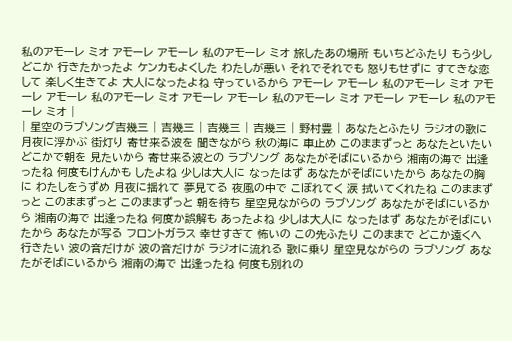私のアモーレ ミオ アモーレ アモーレ 私のアモーレ ミオ 旅したあの場所 もいちどふたり もう少しどこか 行きたかったよ ケンカもよくした わたしが悪い それでそれでも 怒りもせずに すてきな恋して 楽しく生きてよ 大人になったよね 守っているから アモーレ アモーレ 私のアモーレ ミオ アモーレ アモーレ 私のアモーレ ミオ アモーレ アモーレ 私のアモーレ ミオ アモーレ アモーレ 私のアモーレ ミオ |
| 星空のラブソング吉幾三 | 吉幾三 | 吉幾三 | 吉幾三 | 野村豊 | あなたとふたり ラジオの歌に 月夜に浮かぶ 街灯り 寄せ来る波を 聞きながら 秋の海に 車止め このままずっと あなたといたい どこかで朝を 見たいから 寄せ来る波との ラブソング あなたがそばにいるから 湘南の海で 出逢ったね 何度もけんかも したよね 少しは大人に なったはず あなたがそばにいたから あなたの胸に わたしをうずめ 月夜に揺れて 夢見てる 夜風の中で こぼれてく 涙 拭いてくれたね このままずっと このままずっと このままずっと 朝を待ち 星空見ながらの ラブソング あなたがそばにいるから 湘南の海で 出逢ったね 何度か誤解も あったよね 少しは大人に なったはず あなたがそばにいたから あなたが写る フロントガラス 幸せすぎて 怖いの この先ふたり このままで どこか遠くへ 行きたい 波の音だけが 波の音だけが ラジオに流れる 歌に乗り 星空見ながらの ラブソング あなたがそばにいるから 湘南の海で 出逢ったね 何度も別れの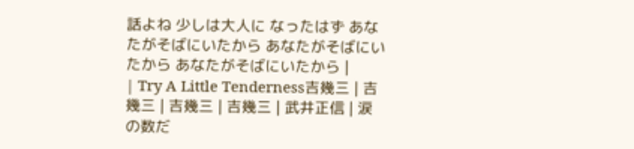話よね 少しは大人に なったはず あなたがそばにいたから あなたがそばにいたから あなたがそばにいたから |
| Try A Little Tenderness吉幾三 | 吉幾三 | 吉幾三 | 吉幾三 | 武井正信 | 涙の数だ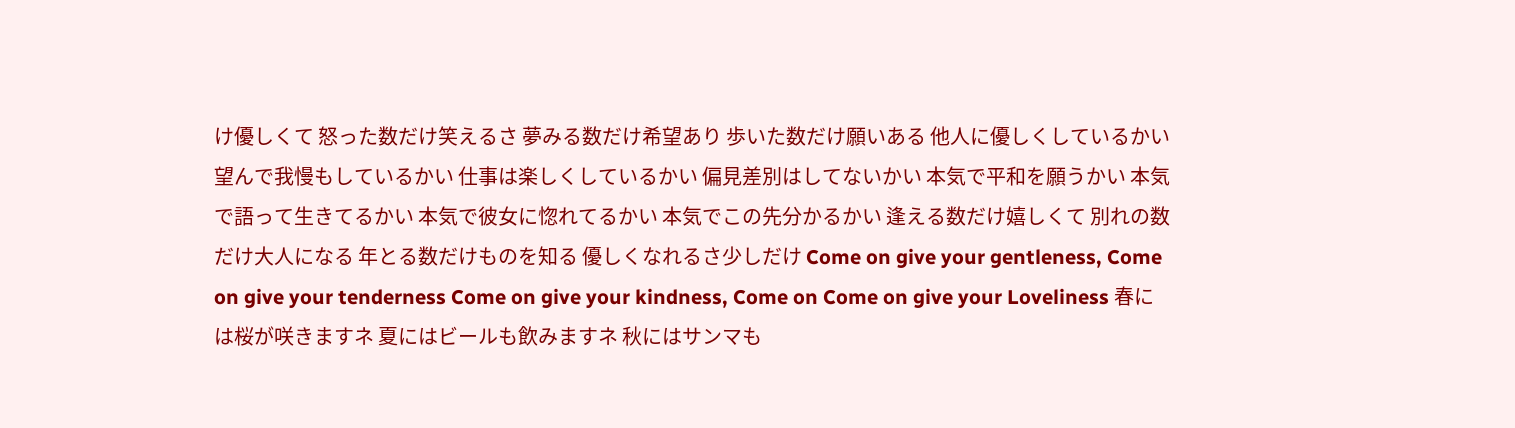け優しくて 怒った数だけ笑えるさ 夢みる数だけ希望あり 歩いた数だけ願いある 他人に優しくしているかい 望んで我慢もしているかい 仕事は楽しくしているかい 偏見差別はしてないかい 本気で平和を願うかい 本気で語って生きてるかい 本気で彼女に惚れてるかい 本気でこの先分かるかい 逢える数だけ嬉しくて 別れの数だけ大人になる 年とる数だけものを知る 優しくなれるさ少しだけ Come on give your gentleness, Come on give your tenderness Come on give your kindness, Come on Come on give your Loveliness 春には桜が咲きますネ 夏にはビールも飲みますネ 秋にはサンマも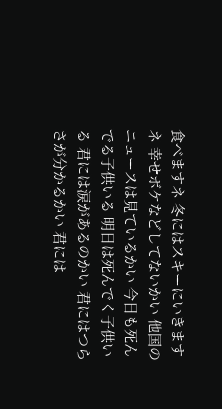食べますネ 冬にはスキーにいきますネ 幸せボケなどしてないかい 他国のニュースは見ているかい 今日も死んでる子供いる 明日は死んでく子供いる 君には涙があるのかい 君にはつらさが分かるかい 君には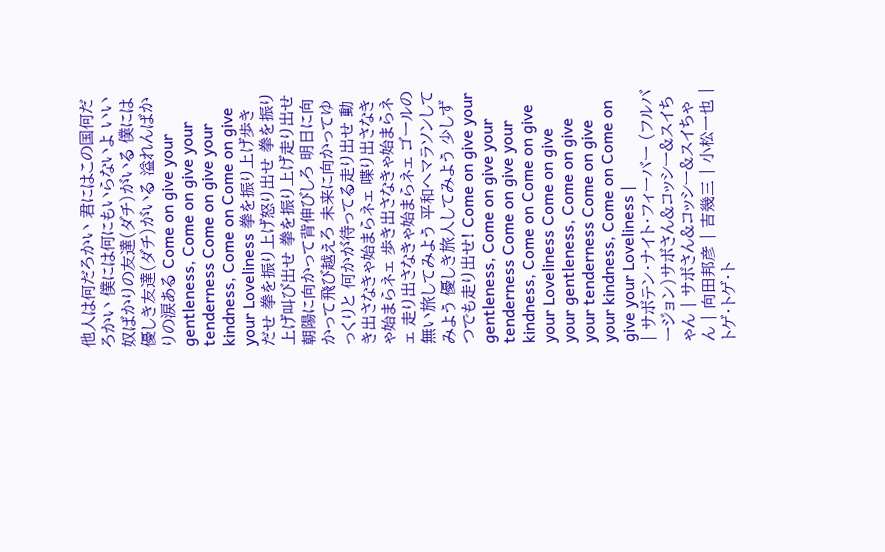他人は何だろかい 君にはこの国何だろかい 僕には何にもいらないよ いい奴ばかりの友達(ダチ)がいる 僕には優しき友達(ダチ)がいる 溢れんばかりの涙ある Come on give your gentleness, Come on give your tenderness Come on give your kindness, Come on Come on give your Loveliness 拳を振り上げ歩きだせ 拳を振り上げ怒り出せ 拳を振り上げ叫び出せ 拳を振り上げ走り出せ 朝陽に向かって背伸びしろ 明日に向かって飛び越えろ 未来に向かってゆっくりと 何かが待ってる走り出せ 動き出さなきゃ始まらネェ 喋り出さなきゃ始まらネェ 歩き出さなきゃ始まらネェ 走り出さなきゃ始まらネェ ゴールの無い旅してみよう 平和へマラソンしてみよう 優しき旅人してみよう 少しずつでも走り出せ! Come on give your gentleness, Come on give your tenderness Come on give your kindness, Come on Come on give your Loveliness Come on give your gentleness, Come on give your tenderness Come on give your kindness, Come on Come on give your Loveliness |
| サボテン・ナイト・フィーバー (フルバージョン)サボさん&コッシー&スイちゃん | サボさん&コッシー&スイちゃん | 向田邦彦 | 吉幾三 | 小松一也 | トゲ・トゲ・ト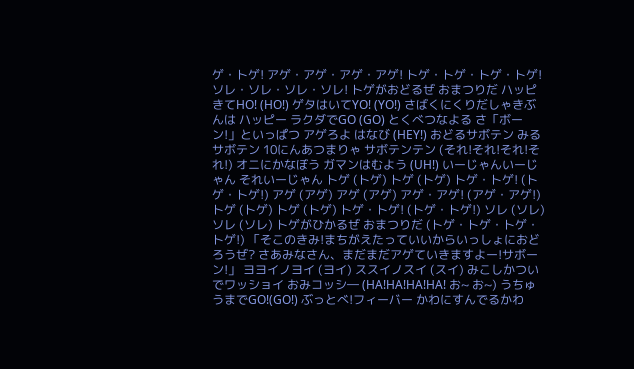ゲ・トゲ! アゲ・アゲ・アゲ・アゲ! トゲ・トゲ・トゲ・トゲ! ソレ・ソレ・ソレ・ソレ! トゲがおどるぜ おまつりだ ハッピきてHO! (HO!) ゲタはいてYO! (YO!) さばくにくりだしゃきぶんは ハッピー ラクダでGO (GO) とくべつなよる さ「ボーン!」といっぱつ アゲろよ はなび (HEY!) おどるサボテン みるサボテン 10にんあつまりゃ サボテンテン (それ!それ!それ!それ!) オニにかなぼう ガマンはむよう (UH!) いーじゃんいーじゃん それいーじゃん トゲ (トゲ) トゲ (トゲ) トゲ・トゲ! (トゲ・トゲ!) アゲ (アゲ) アゲ (アゲ) アゲ・アゲ! (アゲ・アゲ!) トゲ (トゲ) トゲ (トゲ) トゲ・トゲ! (トゲ・トゲ!) ソレ (ソレ) ソレ (ソレ) トゲがひかるぜ おまつりだ (トゲ・トゲ・トゲ・トゲ!) 「そこのきみ!まちがえたっていいからいっしょにおどろうぜ? さあみなさん、まだまだアゲていきますよー!サボーン!」 ヨヨイノヨイ (ヨイ) ススイノスイ (スイ) みこしかついでワッショイ おみコッシ― (HA!HA!HA!HA! お~ お~) うちゅうまでGO!(GO!) ぶっとべ!フィーバー かわにすんでるかわ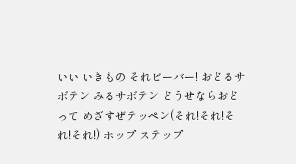いい いきもの それビーバー! おどるサボテン みるサボテン どうせならおどって めざすぜテッペン(それ!それ!それ!それ!) ホップ ステップ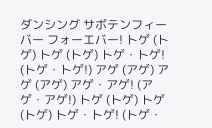ダンシング サボテンフィーバー フォーエバー! トゲ (トゲ) トゲ (トゲ) トゲ・トゲ! (トゲ・トゲ!) アゲ (アゲ) アゲ (アゲ) アゲ・アゲ! (アゲ・アゲ!) トゲ (トゲ) トゲ (トゲ) トゲ・トゲ! (トゲ・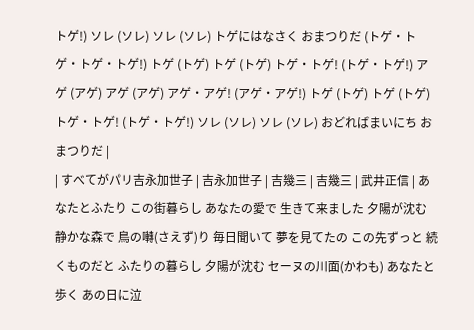トゲ!) ソレ (ソレ) ソレ (ソレ) トゲにはなさく おまつりだ (トゲ・トゲ・トゲ・トゲ!) トゲ (トゲ) トゲ (トゲ) トゲ・トゲ! (トゲ・トゲ!) アゲ (アゲ) アゲ (アゲ) アゲ・アゲ! (アゲ・アゲ!) トゲ (トゲ) トゲ (トゲ) トゲ・トゲ! (トゲ・トゲ!) ソレ (ソレ) ソレ (ソレ) おどればまいにち おまつりだ |
| すべてがパリ吉永加世子 | 吉永加世子 | 吉幾三 | 吉幾三 | 武井正信 | あなたとふたり この街暮らし あなたの愛で 生きて来ました 夕陽が沈む 静かな森で 鳥の囀(さえず)り 毎日聞いて 夢を見てたの この先ずっと 続くものだと ふたりの暮らし 夕陽が沈む セーヌの川面(かわも) あなたと歩く あの日に泣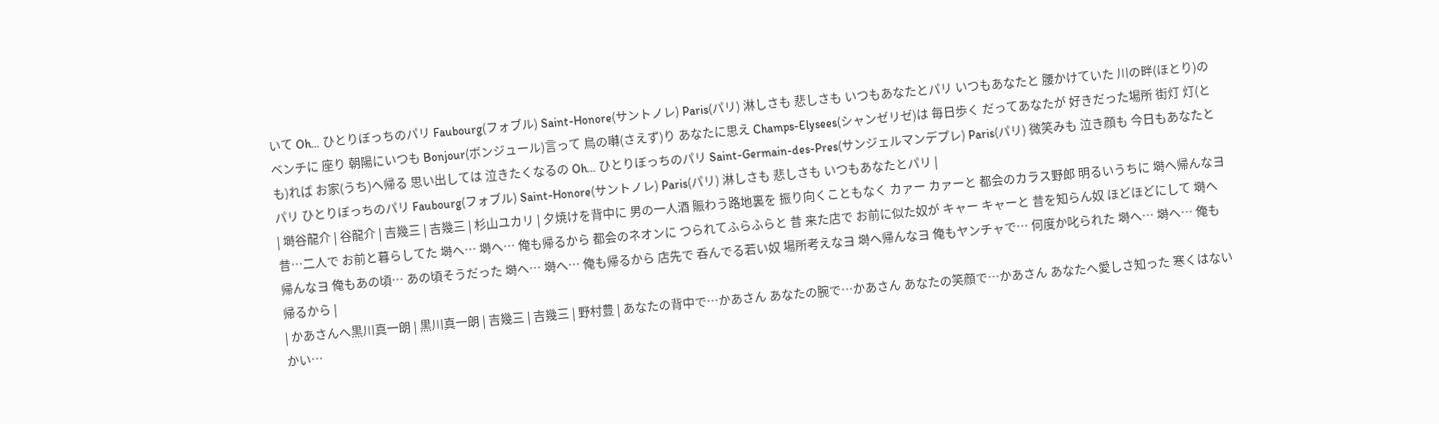いて Oh… ひとりぼっちのパリ Faubourg(フォブル) Saint-Honore(サントノレ) Paris(パリ) 淋しさも 悲しさも いつもあなたとパリ いつもあなたと 腰かけていた 川の畔(ほとり)の ベンチに 座り 朝陽にいつも Bonjour(ボンジュール)言って 鳥の囀(さえず)り あなたに思え Champs-Elysees(シャンゼリゼ)は 毎日歩く だってあなたが 好きだった場所 街灯 灯(とも)れば お家(うち)へ帰る 思い出しては 泣きたくなるの Oh… ひとりぼっちのパリ Saint-Germain-des-Pres(サンジェルマンデプレ) Paris(パリ) 微笑みも 泣き顔も 今日もあなたとパリ ひとりぼっちのパリ Faubourg(フォブル) Saint-Honore(サントノレ) Paris(パリ) 淋しさも 悲しさも いつもあなたとパリ |
| 塒谷龍介 | 谷龍介 | 吉幾三 | 吉幾三 | 杉山ユカリ | 夕焼けを背中に 男の一人酒 賑わう路地裏を 振り向くこともなく カァー カァーと 都会のカラス野郎 明るいうちに 塒へ帰んなヨ 昔…二人で お前と暮らしてた 塒へ… 塒へ… 俺も帰るから 都会のネオンに つられてふらふらと 昔 来た店で お前に似た奴が キャー キャーと 昔を知らん奴 ほどほどにして 塒へ帰んなヨ 俺もあの頃… あの頃そうだった 塒へ… 塒へ… 俺も帰るから 店先で 呑んでる若い奴 場所考えなヨ 塒へ帰んなヨ 俺もヤンチャで… 何度か叱られた 塒へ… 塒へ… 俺も帰るから |
| かあさんへ黒川真一朗 | 黒川真一朗 | 吉幾三 | 吉幾三 | 野村豊 | あなたの背中で…かあさん あなたの腕で…かあさん あなたの笑顔で…かあさん あなたへ愛しさ知った 寒くはないかい…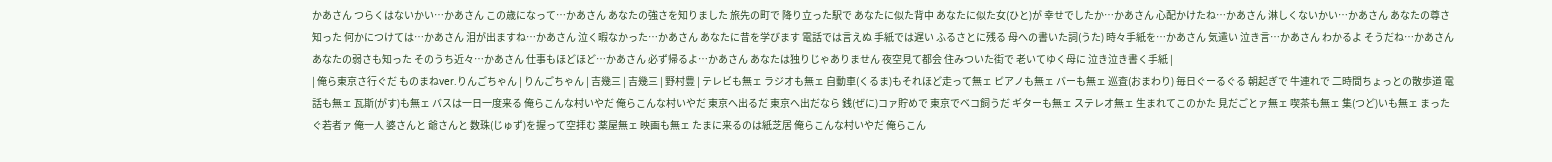かあさん つらくはないかい…かあさん この歳になって…かあさん あなたの強さを知りました 旅先の町で 降り立った駅で あなたに似た背中 あなたに似た女(ひと)が 幸せでしたか…かあさん 心配かけたね…かあさん 淋しくないかい…かあさん あなたの尊さ知った 何かにつけては…かあさん 泪が出ますね…かあさん 泣く暇なかった…かあさん あなたに昔を学びます 電話では言えぬ 手紙では遅い ふるさとに残る 母への書いた詞(うた) 時々手紙を…かあさん 気遣い 泣き言…かあさん わかるよ そうだね…かあさん あなたの弱さも知った そのうち近々…かあさん 仕事もほどほど…かあさん 必ず帰るよ…かあさん あなたは独りじゃありません 夜空見て都会 住みついた街で 老いてゆく母に 泣き泣き書く手紙 |
| 俺ら東京さ行ぐだ ものまねver.りんごちゃん | りんごちゃん | 吉幾三 | 吉幾三 | 野村豊 | テレビも無ェ ラジオも無ェ 自動車(くるま)もそれほど走って無ェ ピアノも無ェ バーも無ェ 巡査(おまわり) 毎日ぐーるぐる 朝起ぎで 牛連れで 二時間ちょっとの散歩道 電話も無ェ 瓦斯(がす)も無ェ バスは一日一度来る 俺らこんな村いやだ 俺らこんな村いやだ 東京へ出るだ 東京へ出だなら 銭(ぜに)コァ貯めで 東京でベコ飼うだ ギターも無ェ ステレオ無ェ 生まれてこのかた 見だごとァ無ェ 喫茶も無ェ 集(つど)いも無ェ まったぐ若者ァ 俺一人 婆さんと 爺さんと 数珠(じゅず)を握って空拝む 薬屋無ェ 映画も無ェ たまに来るのは紙芝居 俺らこんな村いやだ 俺らこん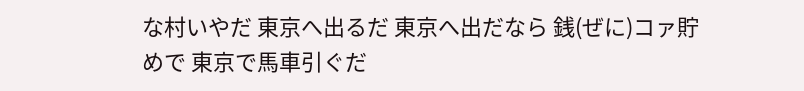な村いやだ 東京へ出るだ 東京へ出だなら 銭(ぜに)コァ貯めで 東京で馬車引ぐだ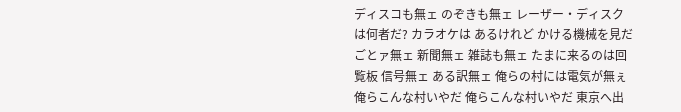ディスコも無ェ のぞきも無ェ レーザー・ディスクは何者だ? カラオケは あるけれど かける機械を見だごとァ無ェ 新聞無ェ 雑誌も無ェ たまに来るのは回覧板 信号無ェ ある訳無ェ 俺らの村には電気が無ぇ 俺らこんな村いやだ 俺らこんな村いやだ 東京へ出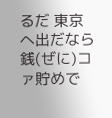るだ 東京へ出だなら 銭(ぜに)コァ貯めで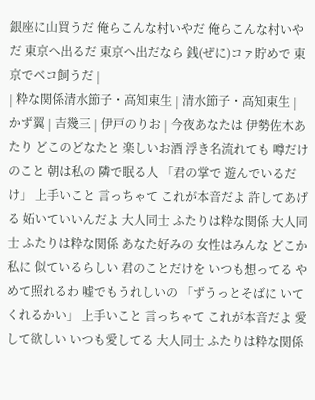銀座に山買うだ 俺らこんな村いやだ 俺らこんな村いやだ 東京へ出るだ 東京へ出だなら 銭(ぜに)コァ貯めで 東京でベコ飼うだ |
| 粋な関係清水節子・高知東生 | 清水節子・高知東生 | かず翼 | 吉幾三 | 伊戸のりお | 今夜あなたは 伊勢佐木あたり どこのどなたと 楽しいお酒 浮き名流れても 噂だけのこと 朝は私の 隣で眠る人 「君の掌で 遊んでいるだけ」 上手いこと 言っちゃて これが本音だよ 許してあげる 妬いていいんだよ 大人同士 ふたりは粋な関係 大人同士 ふたりは粋な関係 あなた好みの 女性はみんな どこか私に 似ているらしい 君のことだけを いつも想ってる やめて照れるわ 嘘でもうれしいの 「ずうっとそばに いてくれるかい」 上手いこと 言っちゃて これが本音だよ 愛して欲しい いつも愛してる 大人同士 ふたりは粋な関係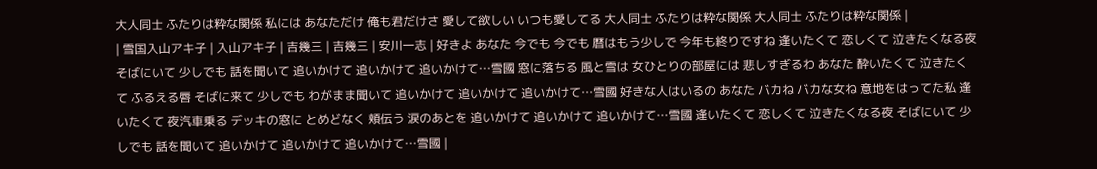大人同士 ふたりは粋な関係 私には あなただけ 俺も君だけさ 愛して欲しい いつも愛してる 大人同士 ふたりは粋な関係 大人同士 ふたりは粋な関係 |
| 雪国入山アキ子 | 入山アキ子 | 吉幾三 | 吉幾三 | 安川一志 | 好きよ あなた 今でも 今でも 暦はもう少しで 今年も終りですね 逢いたくて 恋しくて 泣きたくなる夜 そばにいて 少しでも 話を聞いて 追いかけて 追いかけて 追いかけて…雪國 窓に落ちる 風と雪は 女ひとりの部屋には 悲しすぎるわ あなた 酔いたくて 泣きたくて ふるえる唇 そばに来て 少しでも わがまま聞いて 追いかけて 追いかけて 追いかけて…雪國 好きな人はいるの あなた バカね バカな女ね 意地をはってた私 逢いたくて 夜汽車乗る デッキの窓に とめどなく 頬伝う 涙のあとを 追いかけて 追いかけて 追いかけて…雪國 逢いたくて 恋しくて 泣きたくなる夜 そばにいて 少しでも 話を聞いて 追いかけて 追いかけて 追いかけて…雪國 |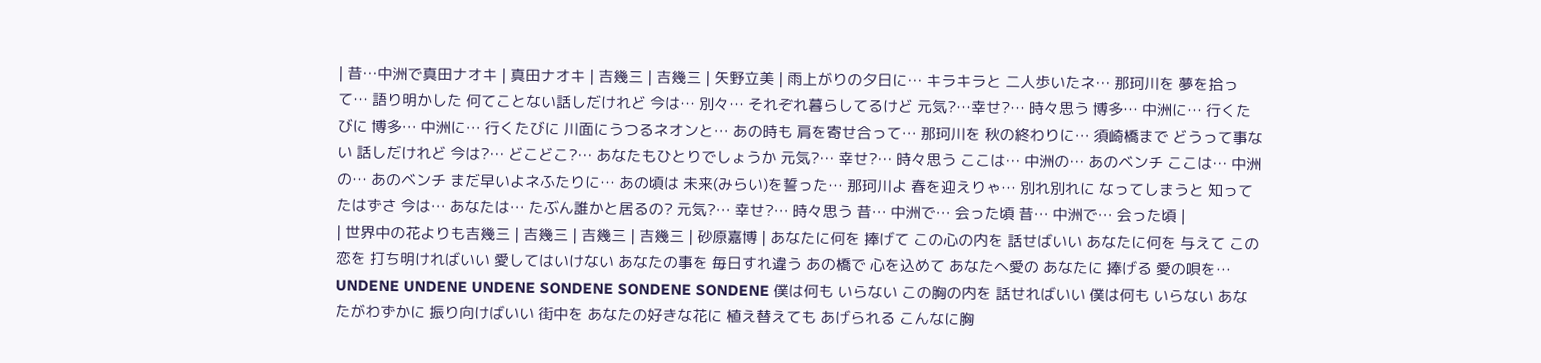| 昔…中洲で真田ナオキ | 真田ナオキ | 吉幾三 | 吉幾三 | 矢野立美 | 雨上がりの夕日に… キラキラと 二人歩いたネ… 那珂川を 夢を拾って… 語り明かした 何てことない話しだけれど 今は… 別々… それぞれ暮らしてるけど 元気?…幸せ?… 時々思う 博多… 中洲に… 行くたびに 博多… 中洲に… 行くたびに 川面にうつるネオンと… あの時も 肩を寄せ合って… 那珂川を 秋の終わりに… 須崎橋まで どうって事ない 話しだけれど 今は?… どこどこ?… あなたもひとりでしょうか 元気?… 幸せ?… 時々思う ここは… 中洲の… あのベンチ ここは… 中洲の… あのベンチ まだ早いよネふたりに… あの頃は 未来(みらい)を誓った… 那珂川よ 春を迎えりゃ… 別れ別れに なってしまうと 知ってたはずさ 今は… あなたは… たぶん誰かと居るの? 元気?… 幸せ?… 時々思う 昔… 中洲で… 会った頃 昔… 中洲で… 会った頃 |
| 世界中の花よりも吉幾三 | 吉幾三 | 吉幾三 | 吉幾三 | 砂原嘉博 | あなたに何を 捧げて この心の内を 話せばいい あなたに何を 与えて この恋を 打ち明ければいい 愛してはいけない あなたの事を 毎日すれ違う あの橋で 心を込めて あなたへ愛の あなたに 捧げる 愛の唄を… UNDENE UNDENE UNDENE SONDENE SONDENE SONDENE 僕は何も いらない この胸の内を 話せればいい 僕は何も いらない あなたがわずかに 振り向けばいい 街中を あなたの好きな花に 植え替えても あげられる こんなに胸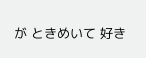が ときめいて 好き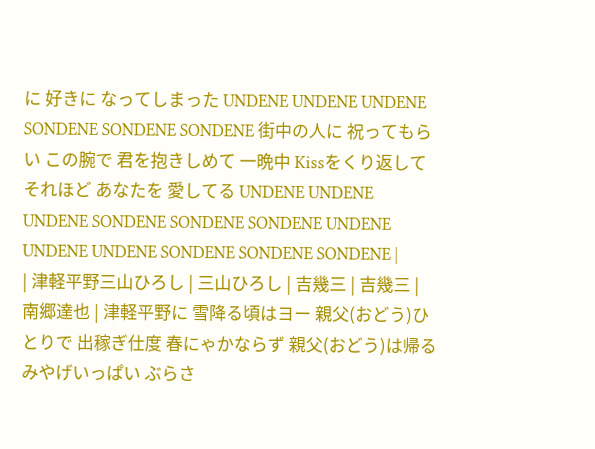に 好きに なってしまった UNDENE UNDENE UNDENE SONDENE SONDENE SONDENE 街中の人に 祝ってもらい この腕で 君を抱きしめて 一晩中 Kissをくり返して それほど あなたを 愛してる UNDENE UNDENE UNDENE SONDENE SONDENE SONDENE UNDENE UNDENE UNDENE SONDENE SONDENE SONDENE |
| 津軽平野三山ひろし | 三山ひろし | 吉幾三 | 吉幾三 | 南郷達也 | 津軽平野に 雪降る頃はヨー 親父(おどう)ひとりで 出稼ぎ仕度 春にゃかならず 親父(おどう)は帰る みやげいっぱい ぶらさ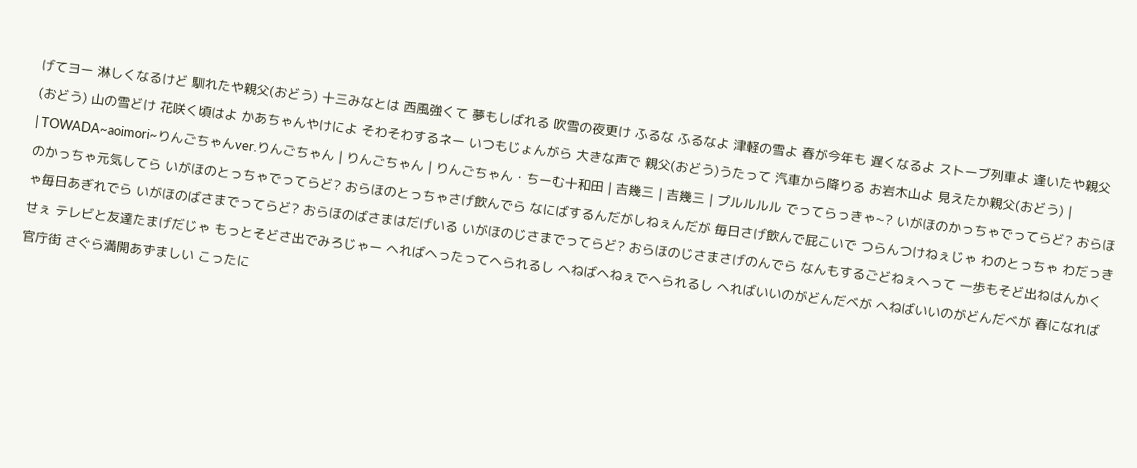げてヨー 淋しくなるけど 馴れたや親父(おどう) 十三みなとは 西風強くて 夢もしばれる 吹雪の夜更け ふるな ふるなよ 津軽の雪よ 春が今年も 遅くなるよ ストーブ列車よ 逢いたや親父(おどう) 山の雪どけ 花咲く頃はよ かあちゃんやけによ そわそわするネー いつもじょんがら 大きな声で 親父(おどう)うたって 汽車から降りる お岩木山よ 見えたか親父(おどう) |
| TOWADA~aoimori~りんごちゃんver.りんごちゃん | りんごちゃん | りんごちゃん・ちーむ十和田 | 吉幾三 | 吉幾三 | プルルルル でってらっきゃ~? いがほのかっちゃでってらど? おらほのかっちゃ元気してら いがほのとっちゃでってらど? おらほのとっちゃさげ飲んでら なにばするんだがしねぇんだが 毎日さげ飲んで屁こいで つらんつけねぇじゃ わのとっちゃ わだっきゃ毎日あぎれでら いがほのばさまでってらど? おらほのばさまはだげいる いがほのじさまでってらど? おらほのじさまさげのんでら なんもするごどねぇへって 一歩もそど出ねはんかくせぇ テレビと友達たまげだじゃ もっとそどさ出でみろじゃー へればへったってへられるし へねばへねぇでへられるし へればいいのがどんだべが へねばいいのがどんだべが 春になれば官庁街 さぐら満開あずましい こったに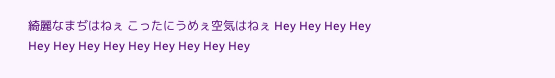綺麗なまぢはねぇ こったにうめぇ空気はねぇ Hey Hey Hey Hey Hey Hey Hey Hey Hey Hey Hey Hey Hey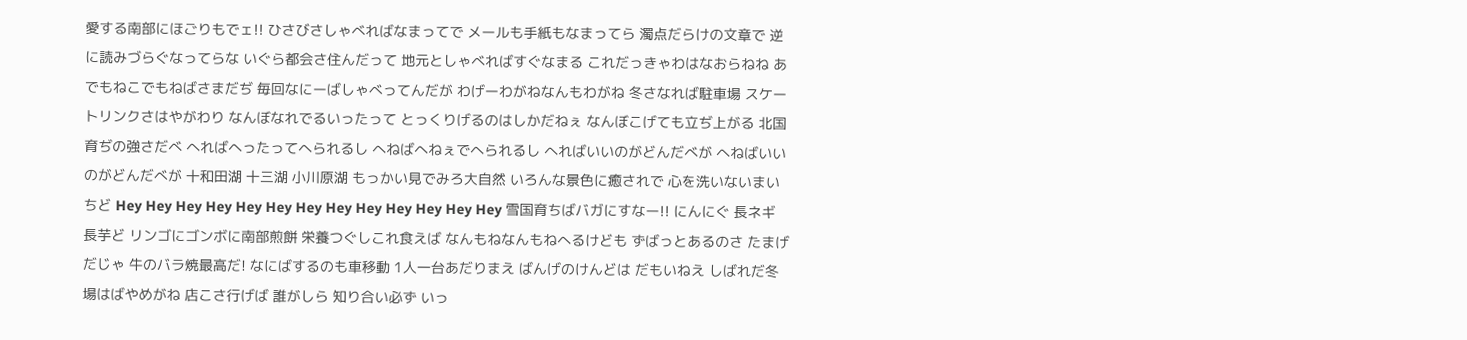愛する南部にほごりもでェ!! ひさびさしゃべればなまってで メールも手紙もなまってら 濁点だらけの文章で 逆に読みづらぐなってらな いぐら都会さ住んだって 地元としゃべればすぐなまる これだっきゃわはなおらねね あでもねこでもねばさまだぢ 毎回なにーばしゃべってんだが わげーわがねなんもわがね 冬さなれば駐車場 スケートリンクさはやがわり なんぼなれでるいったって とっくりげるのはしかだねぇ なんぼこげても立ぢ上がる 北国育ぢの強さだべ へればへったってへられるし へねばへねぇでへられるし へればいいのがどんだべが へねばいいのがどんだべが 十和田湖 十三湖 小川原湖 もっかい見でみろ大自然 いろんな景色に癒されで 心を洗いないまいちど Hey Hey Hey Hey Hey Hey Hey Hey Hey Hey Hey Hey Hey 雪国育ちばバガにすなー!! にんにぐ 長ネギ 長芋ど リンゴにゴンボに南部煎餅 栄養つぐしこれ食えば なんもねなんもねへるけども ずばっとあるのさ たまげだじゃ 牛のバラ焼最高だ! なにばするのも車移動 1人一台あだりまえ ばんげのけんどは だもいねえ しばれだ冬場はばやめがね 店こさ行げば 誰がしら 知り合い必ず いっ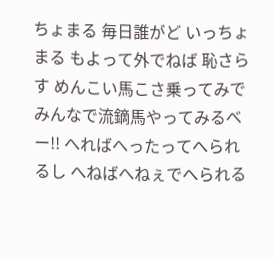ちょまる 毎日誰がど いっちょまる もよって外でねば 恥さらす めんこい馬こさ乗ってみで みんなで流鏑馬やってみるべー!! へればへったってへられるし へねばへねぇでへられる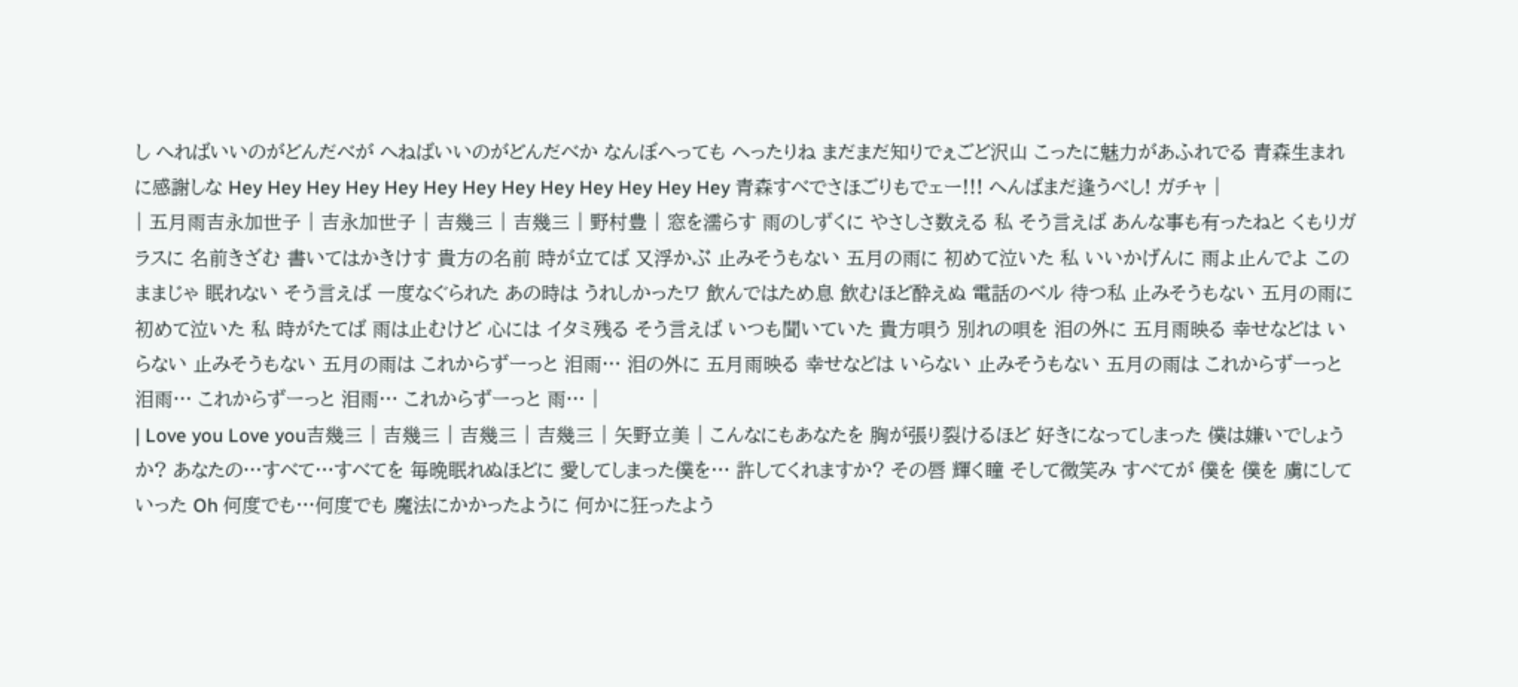し へればいいのがどんだべが へねばいいのがどんだべか なんぼへっても へったりね まだまだ知りでぇごど沢山 こったに魅力があふれでる 青森生まれに感謝しな Hey Hey Hey Hey Hey Hey Hey Hey Hey Hey Hey Hey Hey 青森すべでさほごりもでェー!!! へんばまだ逢うべし! ガチャ |
| 五月雨吉永加世子 | 吉永加世子 | 吉幾三 | 吉幾三 | 野村豊 | 窓を濡らす 雨のしずくに やさしさ数える 私 そう言えば あんな事も有ったねと くもりガラスに 名前きざむ 書いてはかきけす 貴方の名前 時が立てば 又浮かぶ 止みそうもない 五月の雨に 初めて泣いた 私 いいかげんに 雨よ止んでよ このままじゃ 眠れない そう言えば 一度なぐられた あの時は うれしかったワ 飲んではため息 飲むほど酔えぬ 電話のベル 待つ私 止みそうもない 五月の雨に 初めて泣いた 私 時がたてば 雨は止むけど 心には イタミ残る そう言えば いつも聞いていた 貴方唄う 別れの唄を 泪の外に 五月雨映る 幸せなどは いらない 止みそうもない 五月の雨は これからずーっと 泪雨… 泪の外に 五月雨映る 幸せなどは いらない 止みそうもない 五月の雨は これからずーっと 泪雨… これからずーっと 泪雨… これからずーっと 雨… |
| Love you Love you吉幾三 | 吉幾三 | 吉幾三 | 吉幾三 | 矢野立美 | こんなにもあなたを 胸が張り裂けるほど 好きになってしまった 僕は嫌いでしょうか? あなたの…すべて…すべてを 毎晩眠れぬほどに 愛してしまった僕を… 許してくれますか? その唇 輝く瞳 そして微笑み すべてが 僕を 僕を 虜にしていった Oh 何度でも…何度でも 魔法にかかったように 何かに狂ったよう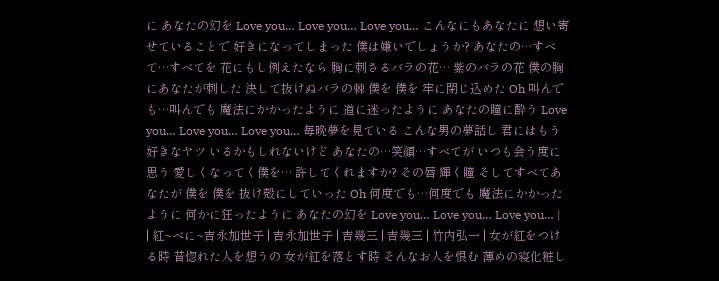に あなたの幻を Love you… Love you… Love you… こんなにもあなたに 想い寄せていることで 好きになってしまった 僕は嫌いでしょうか? あなたの…すべて…すべてを 花にもし例えたなら 胸に刺さるバラの花… 紫のバラの花 僕の胸にあなたが刺した 決して抜けぬバラの棘 僕を 僕を 牢に閉じ込めた Oh 叫んでも…叫んでも 魔法にかかったように 道に迷ったように あなたの瞳に酔う Love you… Love you… Love you… 毎晩夢を見ている こんな男の夢話し 君にはもう好きなヤツ いるかもしれないけど あなたの…笑顔…すべてが いつも会う度に思う 愛しくなってく僕を… 許してくれますか? その唇 輝く瞳 そしてすべてあなたが 僕を 僕を 抜け殻にしていった Oh 何度でも…何度でも 魔法にかかったように 何かに狂ったように あなたの幻を Love you… Love you… Love you… |
| 紅~べに~吉永加世子 | 吉永加世子 | 吉幾三 | 吉幾三 | 竹内弘一 | 女が紅をつける時 昔惚れた人を想うの 女が紅を落とす時 そんなお人を恨む 薄めの寝化粧し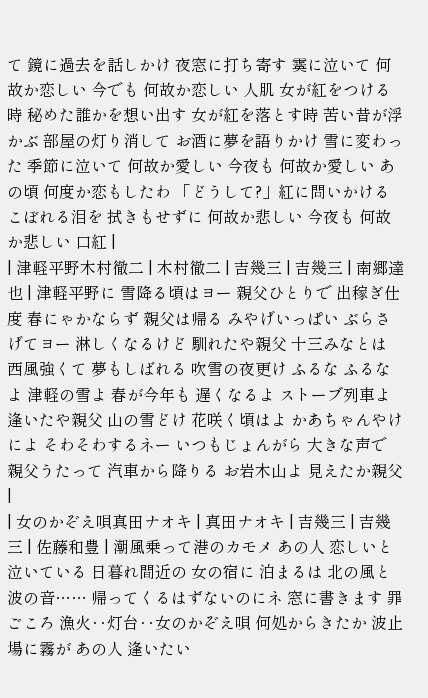て 鏡に過去を話しかけ 夜窓に打ち寄す 霙に泣いて 何故か恋しい 今でも 何故か恋しい 人肌 女が紅をつける時 秘めた誰かを想い出す 女が紅を落とす時 苦い昔が浮かぶ 部屋の灯り消して お酒に夢を語りかけ 雪に変わった 季節に泣いて 何故か愛しい 今夜も 何故か愛しい あの頃 何度か恋もしたわ 「どうして?」紅に問いかける こぼれる泪を 拭きもせずに 何故か悲しい 今夜も 何故か悲しい 口紅 |
| 津軽平野木村徹二 | 木村徹二 | 吉幾三 | 吉幾三 | 南郷達也 | 津軽平野に 雪降る頃はヨー 親父ひとりで 出稼ぎ仕度 春にゃかならず 親父は帰る みやげいっぱい ぶらさげてヨー 淋しくなるけど 馴れたや親父 十三みなとは 西風強くて 夢もしばれる 吹雪の夜更け ふるな ふるなよ 津軽の雪よ 春が今年も 遅くなるよ ストーブ列車よ 逢いたや親父 山の雪どけ 花咲く頃はよ かあちゃんやけによ そわそわするネー いつもじょんがら 大きな声で 親父うたって 汽車から降りる お岩木山よ 見えたか親父 |
| 女のかぞえ唄真田ナオキ | 真田ナオキ | 吉幾三 | 吉幾三 | 佐藤和豊 | 潮風乗って港のカモメ あの人 恋しいと 泣いている 日暮れ間近の 女の宿に 泊まるは 北の風と 波の音…… 帰ってくるはずないのにネ 窓に書きます 罪ごころ 漁火‥灯台‥女のかぞえ唄 何処からきたか 波止場に霧が あの人 逢いたい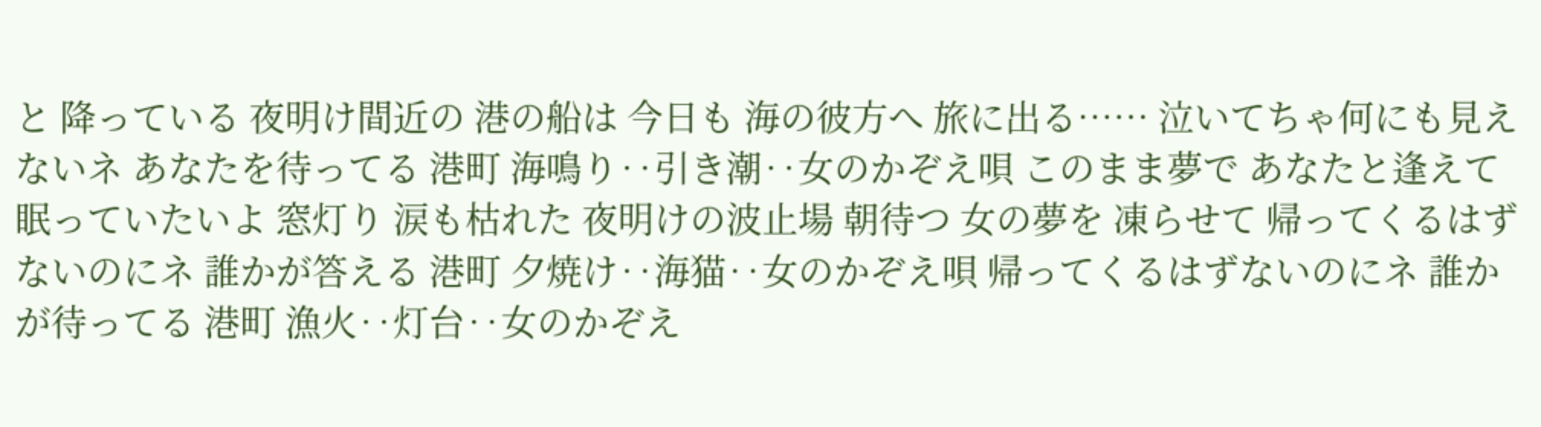と 降っている 夜明け間近の 港の船は 今日も 海の彼方へ 旅に出る…… 泣いてちゃ何にも見えないネ あなたを待ってる 港町 海鳴り‥引き潮‥女のかぞえ唄 このまま夢で あなたと逢えて 眠っていたいよ 窓灯り 涙も枯れた 夜明けの波止場 朝待つ 女の夢を 凍らせて 帰ってくるはずないのにネ 誰かが答える 港町 夕焼け‥海猫‥女のかぞえ唄 帰ってくるはずないのにネ 誰かが待ってる 港町 漁火‥灯台‥女のかぞえ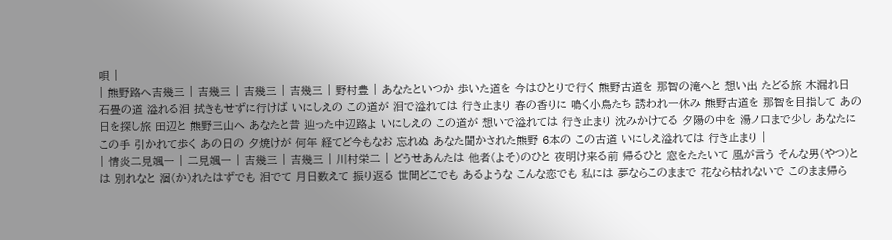唄 |
| 熊野路へ吉幾三 | 吉幾三 | 吉幾三 | 吉幾三 | 野村豊 | あなたといつか 歩いた道を 今はひとりで行く 熊野古道を 那智の滝へと 想い出 たどる旅 木漏れ日 石畳の道 溢れる泪 拭きもせずに行けば いにしえの この道が 泪で溢れては 行き止まり 春の香りに 鳴く小鳥たち 誘われ一休み 熊野古道を 那智を目指して あの日を探し旅 田辺と 熊野三山へ あなたと昔 辿った中辺路よ いにしえの この道が 想いで溢れては 行き止まり 沈みかけてる 夕陽の中を 湯ノ口まで少し あなたにこの手 引かれて歩く あの日の 夕焼けが 何年 経てど今もなお 忘れぬ あなた聞かされた熊野 6本の この古道 いにしえ溢れては 行き止まり |
| 情炎二見颯一 | 二見颯一 | 吉幾三 | 吉幾三 | 川村栄二 | どうせあんたは 他者(よそ)のひと 夜明け来る前 帰るひと 窓をたたいて 風が言う そんな男(やつ)とは 別れなと 涸(か)れたはずでも 泪でて 月日数えて 振り返る 世間どこでも あるような こんな恋でも 私には 夢ならこのままで 花なら枯れないで このまま帰ら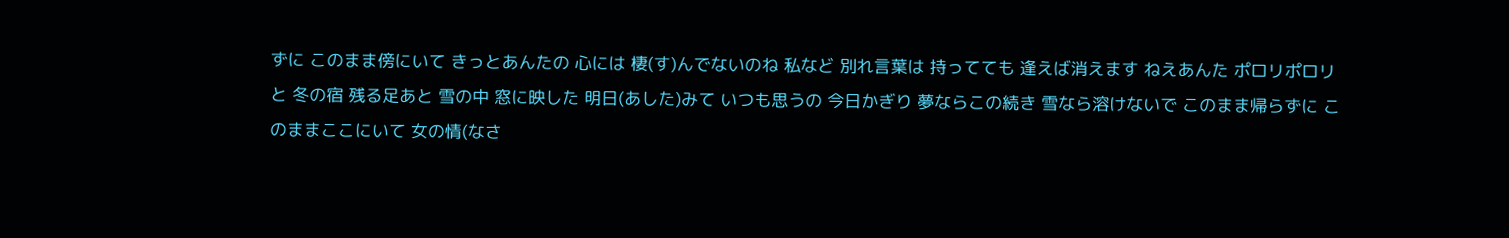ずに このまま傍にいて きっとあんたの 心には 棲(す)んでないのね 私など 別れ言葉は 持ってても 逢えば消えます ねえあんた ポロリポロリと 冬の宿 残る足あと 雪の中 窓に映した 明日(あした)みて いつも思うの 今日かぎり 夢ならこの続き 雪なら溶けないで このまま帰らずに このままここにいて 女の情(なさ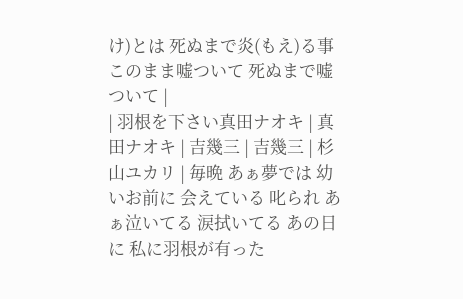け)とは 死ぬまで炎(もえ)る事 このまま嘘ついて 死ぬまで嘘ついて |
| 羽根を下さい真田ナオキ | 真田ナオキ | 吉幾三 | 吉幾三 | 杉山ユカリ | 毎晩 あぁ夢では 幼いお前に 会えている 叱られ あぁ泣いてる 涙拭いてる あの日に 私に羽根が有った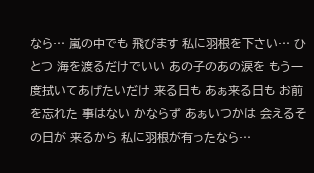なら… 嵐の中でも 飛びます 私に羽根を下さい… ひとつ 海を渡るだけでいい あの子のあの涙を もう一度拭いてあげたいだけ 来る日も あぁ来る日も お前を忘れた 事はない かならず あぁいつかは 会えるその日が 来るから 私に羽根が有ったなら…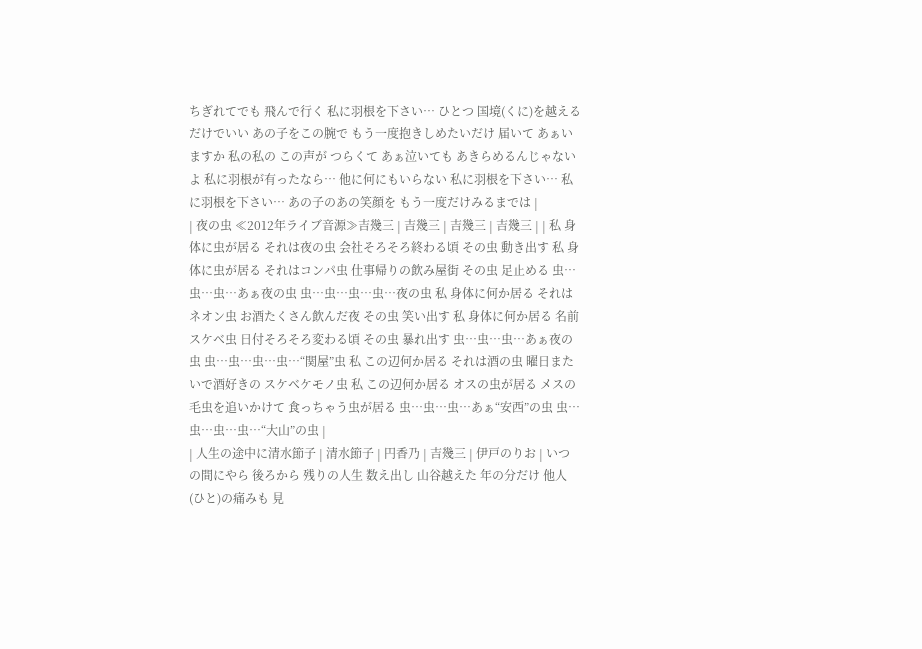ちぎれてでも 飛んで行く 私に羽根を下さい… ひとつ 国境(くに)を越えるだけでいい あの子をこの腕で もう一度抱きしめたいだけ 届いて あぁいますか 私の私の この声が つらくて あぁ泣いても あきらめるんじゃないよ 私に羽根が有ったなら… 他に何にもいらない 私に羽根を下さい… 私に羽根を下さい… あの子のあの笑顔を もう一度だけみるまでは |
| 夜の虫 ≪2012年ライブ音源≫吉幾三 | 吉幾三 | 吉幾三 | 吉幾三 | | 私 身体に虫が居る それは夜の虫 会社そろそろ終わる頃 その虫 動き出す 私 身体に虫が居る それはコンパ虫 仕事帰りの飲み屋街 その虫 足止める 虫…虫…虫…あぁ夜の虫 虫…虫…虫…虫…夜の虫 私 身体に何か居る それはネオン虫 お酒たくさん飲んだ夜 その虫 笑い出す 私 身体に何か居る 名前スケベ虫 日付そろそろ変わる頃 その虫 暴れ出す 虫…虫…虫…あぁ夜の虫 虫…虫…虫…虫…“関屋”虫 私 この辺何か居る それは酒の虫 曜日またいで酒好きの スケベケモノ虫 私 この辺何か居る オスの虫が居る メスの毛虫を追いかけて 食っちゃう虫が居る 虫…虫…虫…あぁ“安西”の虫 虫…虫…虫…虫…“大山”の虫 |
| 人生の途中に清水節子 | 清水節子 | 円香乃 | 吉幾三 | 伊戸のりお | いつの間にやら 後ろから 残りの人生 数え出し 山谷越えた 年の分だけ 他人(ひと)の痛みも 見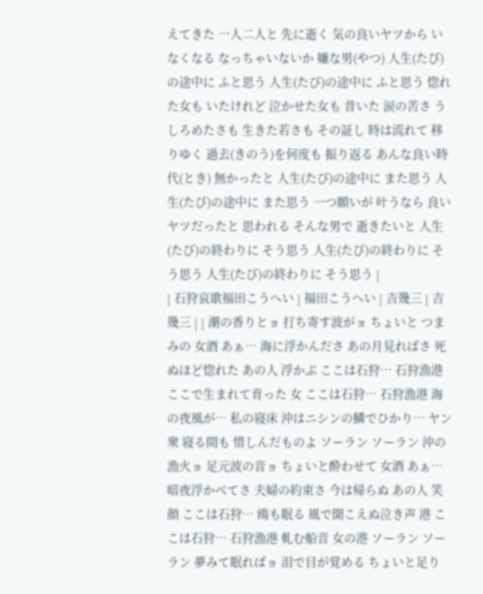えてきた 一人二人と 先に逝く 気の良いヤツから いなくなる なっちゃいないか 嫌な男(やつ) 人生(たび)の途中に ふと思う 人生(たび)の途中に ふと思う 惚れた女も いたけれど 泣かせた女も 昔いた 涙の苦さ うしろめたさも 生きた若さも その証し 時は流れて 移りゆく 過去(きのう)を何度も 振り返る あんな良い時代(とき) 無かったと 人生(たび)の途中に また思う 人生(たび)の途中に また思う 一つ願いが 叶うなら 良いヤツだったと 思われる そんな男で 逝きたいと 人生(たび)の終わりに そう思う 人生(たび)の終わりに そう思う 人生(たび)の終わりに そう思う |
| 石狩哀歌福田こうへい | 福田こうへい | 吉幾三 | 吉幾三 | | 潮の香りとョ 打ち寄す波がョ ちょいと つまみの 女酒 あぁ… 海に浮かんださ あの月見ればさ 死ぬほど惚れた あの人 浮かぶ ここは石狩… 石狩漁港 ここで生まれて育った 女 ここは石狩… 石狩漁港 海の夜風が… 私の寝床 沖はニシンの鱗でひかり… ヤン衆 寝る間も 惜しんだものよ ソーラン ソーラン 沖の漁火ョ 足元波の音ョ ちょいと酔わせて 女酒 あぁ… 暗夜浮かべてさ 夫婦の約束さ 今は帰らぬ あの人 笑顔 ここは石狩… 鴎も眠る 風で聞こえぬ泣き声 港 ここは石狩… 石狩漁港 軋む船音 女の港 ソーラン ソーラン 夢みて眠ればョ 泪で目が覚める ちょいと足り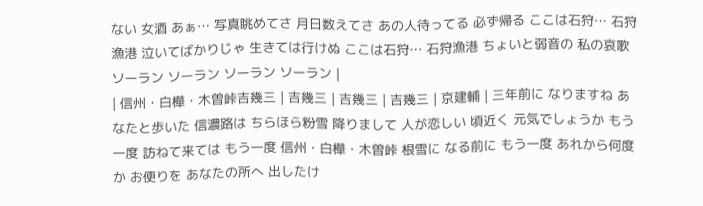ない 女酒 あぁ… 写真眺めてさ 月日数えてさ あの人待ってる 必ず帰る ここは石狩… 石狩漁港 泣いてばかりじゃ 生きては行けぬ ここは石狩… 石狩漁港 ちょいと弱音の 私の哀歌 ソーラン ソーラン ソーラン ソーラン |
| 信州・白樺・木曽峠吉幾三 | 吉幾三 | 吉幾三 | 吉幾三 | 京建輔 | 三年前に なりますね あなたと歩いた 信濃路は ちらほら粉雪 降りまして 人が恋しい 頃近く 元気でしょうか もう一度 訪ねて来ては もう一度 信州・白樺・木曽峠 根雪に なる前に もう一度 あれから何度か お便りを あなたの所へ 出したけ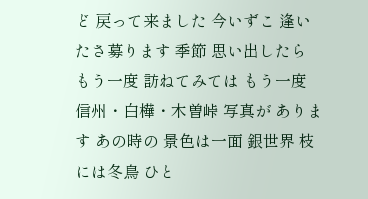ど 戻って来ました 今いずこ 逢いたさ募ります 季節 思い出したら もう一度 訪ねてみては もう一度 信州・白樺・木曽峠 写真が あります あの時の 景色は一面 銀世界 枝には冬鳥 ひと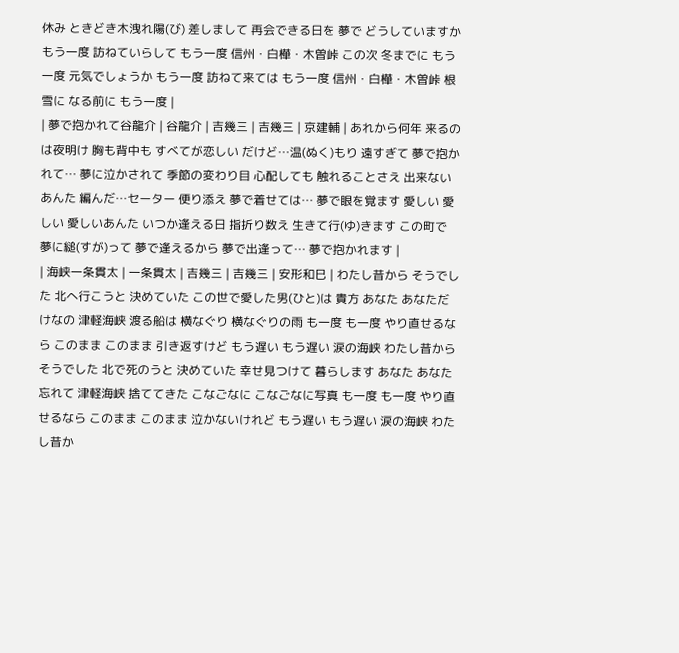休み ときどき木洩れ陽(び) 差しまして 再会できる日を 夢で どうしていますか もう一度 訪ねていらして もう一度 信州・白樺・木曽峠 この次 冬までに もう一度 元気でしょうか もう一度 訪ねて来ては もう一度 信州・白樺・木曽峠 根雪に なる前に もう一度 |
| 夢で抱かれて谷龍介 | 谷龍介 | 吉幾三 | 吉幾三 | 京建輔 | あれから何年 来るのは夜明け 胸も背中も すべてが恋しい だけど…温(ぬく)もり 遠すぎて 夢で抱かれて… 夢に泣かされて 季節の変わり目 心配しても 触れることさえ 出来ないあんた 編んだ…セーター 便り添え 夢で着せては… 夢で眼を覚ます 愛しい 愛しい 愛しいあんた いつか逢える日 指折り数え 生きて行(ゆ)きます この町で 夢に縋(すが)って 夢で逢えるから 夢で出逢って… 夢で抱かれます |
| 海峡一条貫太 | 一条貫太 | 吉幾三 | 吉幾三 | 安形和巳 | わたし昔から そうでした 北へ行こうと 決めていた この世で愛した男(ひと)は 貴方 あなた あなただけなの 津軽海峡 渡る船は 横なぐり 横なぐりの雨 も一度 も一度 やり直せるなら このまま このまま 引き返すけど もう遅い もう遅い 涙の海峡 わたし昔から そうでした 北で死のうと 決めていた 幸せ見つけて 暮らします あなた あなた忘れて 津軽海峡 捨ててきた こなごなに こなごなに写真 も一度 も一度 やり直せるなら このまま このまま 泣かないけれど もう遅い もう遅い 涙の海峡 わたし昔か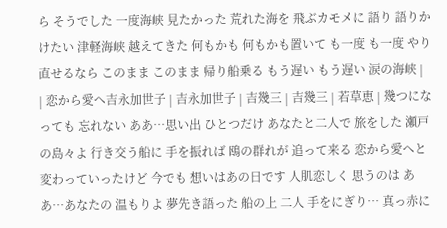ら そうでした 一度海峡 見たかった 荒れた海を 飛ぶカモメに 語り 語りかけたい 津軽海峡 越えてきた 何もかも 何もかも置いて も一度 も一度 やり直せるなら このまま このまま 帰り船乗る もう遅い もう遅い 涙の海峡 |
| 恋から愛へ吉永加世子 | 吉永加世子 | 吉幾三 | 吉幾三 | 若草恵 | 幾つになっても 忘れない ああ…思い出 ひとつだけ あなたと二人で 旅をした 瀬戸の島々よ 行き交う船に 手を振れば 鴎の群れが 追って来る 恋から愛へと 変わっていったけど 今でも 想いはあの日です 人肌恋しく 思うのは ああ…あなたの 温もりよ 夢先き語った 船の上 二人 手をにぎり… 真っ赤に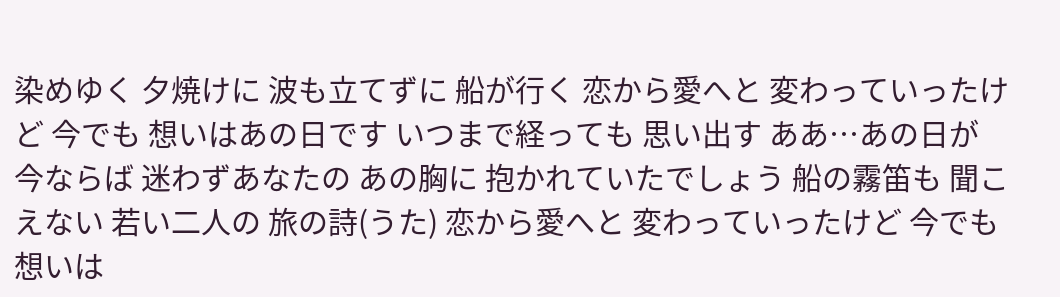染めゆく 夕焼けに 波も立てずに 船が行く 恋から愛へと 変わっていったけど 今でも 想いはあの日です いつまで経っても 思い出す ああ…あの日が 今ならば 迷わずあなたの あの胸に 抱かれていたでしょう 船の霧笛も 聞こえない 若い二人の 旅の詩(うた) 恋から愛へと 変わっていったけど 今でも 想いは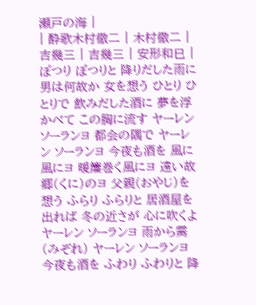瀬戸の海 |
| 酔歌木村徹二 | 木村徹二 | 吉幾三 | 吉幾三 | 安形和巳 | ぽつり ぽつりと 降りだした雨に 男は何故か 女を想う ひとり ひとりで 飲みだした酒に 夢を浮かべて この胸に流す ヤーレン ソーランヨ 都会の隅で ヤーレン ソーランヨ 今夜も酒を 風に 風にヨ 暖簾巻く風にヨ 遠い故郷(くに)のヨ 父親(おやじ)を想う ふらり ふらりと 居酒屋を出れば 冬の近さが 心に吹くよ ヤーレン ソーランヨ 雨から霙(みぞれ) ヤーレン ソーランヨ 今夜も酒を ふわり ふわりと 降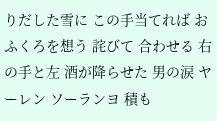りだした雪に この手当てれば おふくろを想う 詫びて 合わせる 右の手と左 酒が降らせた 男の涙 ヤーレン ソーランヨ 積も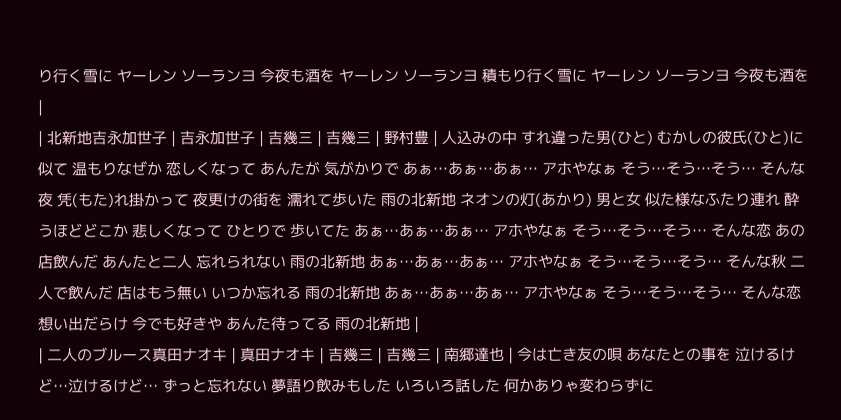り行く雪に ヤーレン ソーランヨ 今夜も酒を ヤーレン ソーランヨ 積もり行く雪に ヤーレン ソーランヨ 今夜も酒を |
| 北新地吉永加世子 | 吉永加世子 | 吉幾三 | 吉幾三 | 野村豊 | 人込みの中 すれ違った男(ひと) むかしの彼氏(ひと)に似て 温もりなぜか 恋しくなって あんたが 気がかりで あぁ…あぁ…あぁ… アホやなぁ そう…そう…そう… そんな夜 凭(もた)れ掛かって 夜更けの街を 濡れて歩いた 雨の北新地 ネオンの灯(あかり) 男と女 似た様なふたり連れ 酔うほどどこか 悲しくなって ひとりで 歩いてた あぁ…あぁ…あぁ… アホやなぁ そう…そう…そう… そんな恋 あの店飲んだ あんたと二人 忘れられない 雨の北新地 あぁ…あぁ…あぁ… アホやなぁ そう…そう…そう… そんな秋 二人で飲んだ 店はもう無い いつか忘れる 雨の北新地 あぁ…あぁ…あぁ… アホやなぁ そう…そう…そう… そんな恋 想い出だらけ 今でも好きや あんた待ってる 雨の北新地 |
| 二人のブルース真田ナオキ | 真田ナオキ | 吉幾三 | 吉幾三 | 南郷達也 | 今は亡き友の唄 あなたとの事を 泣けるけど…泣けるけど… ずっと忘れない 夢語り飲みもした いろいろ話した 何かありゃ変わらずに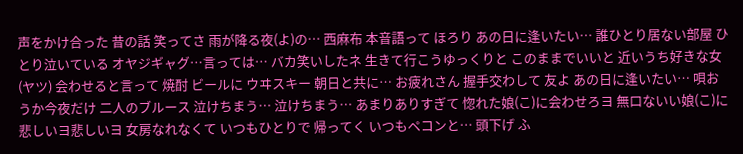声をかけ合った 昔の話 笑ってさ 雨が降る夜(よ)の… 西麻布 本音語って ほろり あの日に逢いたい… 誰ひとり居ない部屋 ひとり泣いている オヤジギャグ…言っては… バカ笑いしたネ 生きて行こうゆっくりと このままでいいと 近いうち好きな女(ヤツ) 会わせると言って 焼酎 ビールに ウヰスキー 朝日と共に… お疲れさん 握手交わして 友よ あの日に逢いたい… 唄おうか今夜だけ 二人のブルース 泣けちまう… 泣けちまう… あまりありすぎて 惚れた娘(こ)に会わせろヨ 無口ないい娘(こ)に 悲しいヨ悲しいヨ 女房なれなくて いつもひとりで 帰ってく いつもペコンと… 頭下げ ふ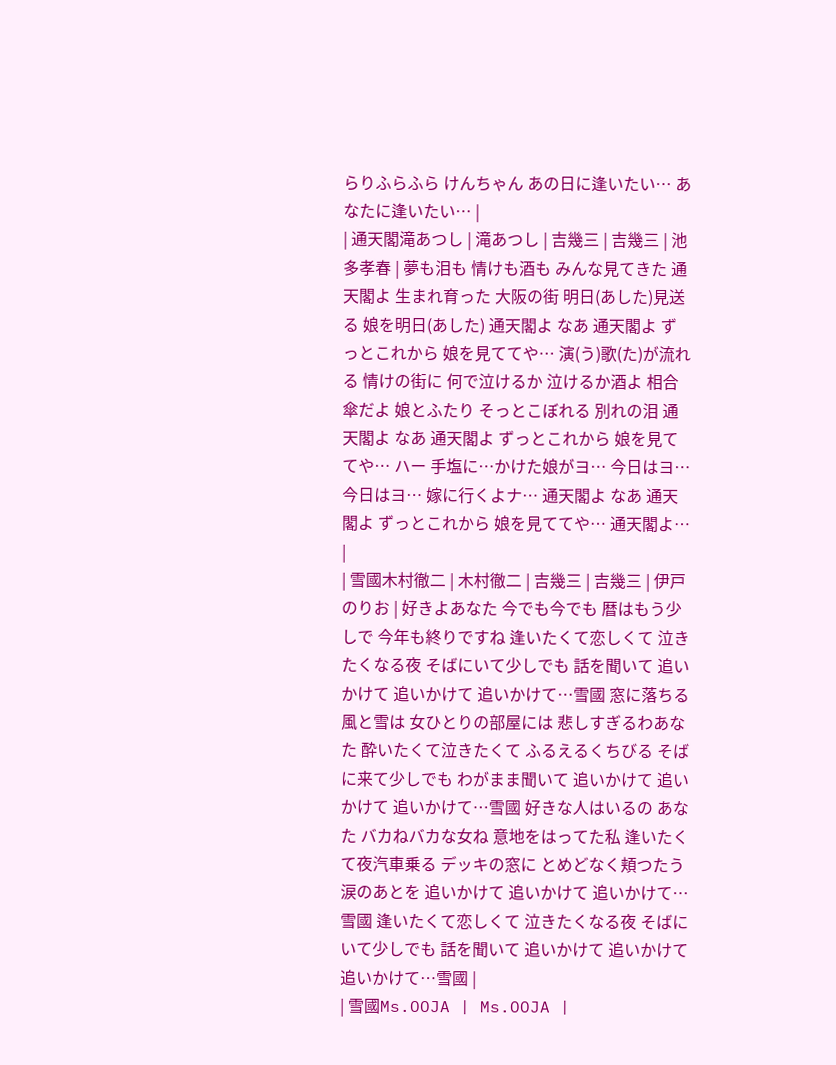らりふらふら けんちゃん あの日に逢いたい… あなたに逢いたい… |
| 通天閣滝あつし | 滝あつし | 吉幾三 | 吉幾三 | 池多孝春 | 夢も泪も 情けも酒も みんな見てきた 通天閣よ 生まれ育った 大阪の街 明日(あした)見送る 娘を明日(あした) 通天閣よ なあ 通天閣よ ずっとこれから 娘を見ててや… 演(う)歌(た)が流れる 情けの街に 何で泣けるか 泣けるか酒よ 相合傘だよ 娘とふたり そっとこぼれる 別れの泪 通天閣よ なあ 通天閣よ ずっとこれから 娘を見ててや… ハー 手塩に…かけた娘がヨ… 今日はヨ… 今日はヨ… 嫁に行くよナ… 通天閣よ なあ 通天閣よ ずっとこれから 娘を見ててや… 通天閣よ… |
| 雪國木村徹二 | 木村徹二 | 吉幾三 | 吉幾三 | 伊戸のりお | 好きよあなた 今でも今でも 暦はもう少しで 今年も終りですね 逢いたくて恋しくて 泣きたくなる夜 そばにいて少しでも 話を聞いて 追いかけて 追いかけて 追いかけて…雪國 窓に落ちる 風と雪は 女ひとりの部屋には 悲しすぎるわあなた 酔いたくて泣きたくて ふるえるくちびる そばに来て少しでも わがまま聞いて 追いかけて 追いかけて 追いかけて…雪國 好きな人はいるの あなた バカねバカな女ね 意地をはってた私 逢いたくて夜汽車乗る デッキの窓に とめどなく頬つたう 涙のあとを 追いかけて 追いかけて 追いかけて…雪國 逢いたくて恋しくて 泣きたくなる夜 そばにいて少しでも 話を聞いて 追いかけて 追いかけて 追いかけて…雪國 |
| 雪國Ms.OOJA | Ms.OOJA |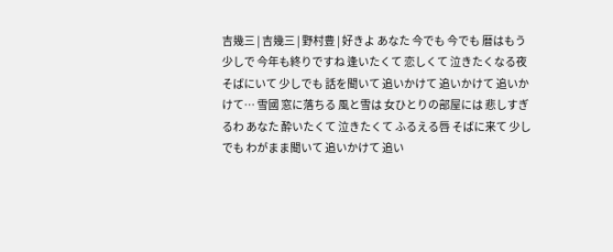吉幾三 | 吉幾三 | 野村豊 | 好きよ あなた 今でも 今でも 暦はもう少しで 今年も終りですね 逢いたくて 恋しくて 泣きたくなる夜 そばにいて 少しでも 話を聞いて 追いかけて 追いかけて 追いかけて… 雪國 窓に落ちる 風と雪は 女ひとりの部屋には 悲しすぎるわ あなた 酔いたくて 泣きたくて ふるえる唇 そばに来て 少しでも わがまま聞いて 追いかけて 追い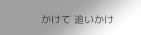かけて 追いかけ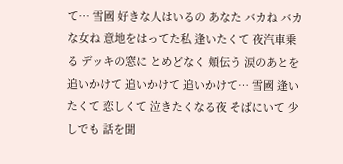て… 雪國 好きな人はいるの あなた バカね バカな女ね 意地をはってた私 逢いたくて 夜汽車乗る デッキの窓に とめどなく 頬伝う 涙のあとを 追いかけて 追いかけて 追いかけて… 雪國 逢いたくて 恋しくて 泣きたくなる夜 そばにいて 少しでも 話を聞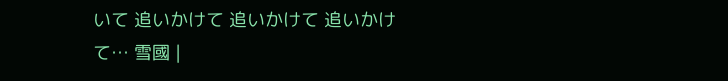いて 追いかけて 追いかけて 追いかけて… 雪國 |